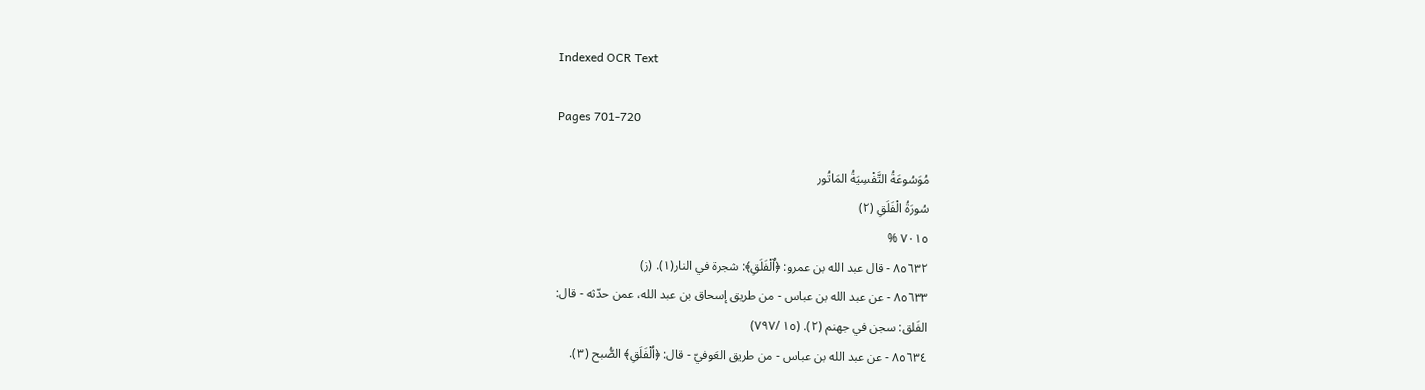Indexed OCR Text

Pages 701-720

مُوَسُوعَةُ التَّفْسِيَةُ المَاتُور
سُورَةُ الْفَلَقِ (٢)
٧٠١٥ %
٨٥٦٣٢ - قال عبد الله بن عمرو: ﴿اٌلْفَلَقِ﴾: شجرة في النار(١). (ز)
٨٥٦٣٣ - عن عبد الله بن عباس - من طريق إسحاق بن عبد الله، عمن حدّثه - قال:
الفَلق: سجن في جهنم (٢). (١٥ /٧٩٧)
٨٥٦٣٤ - عن عبد الله بن عباس - من طريق العَوفيّ - قال: ﴿اُلْفَلَقِ﴾ الصُّبح (٣).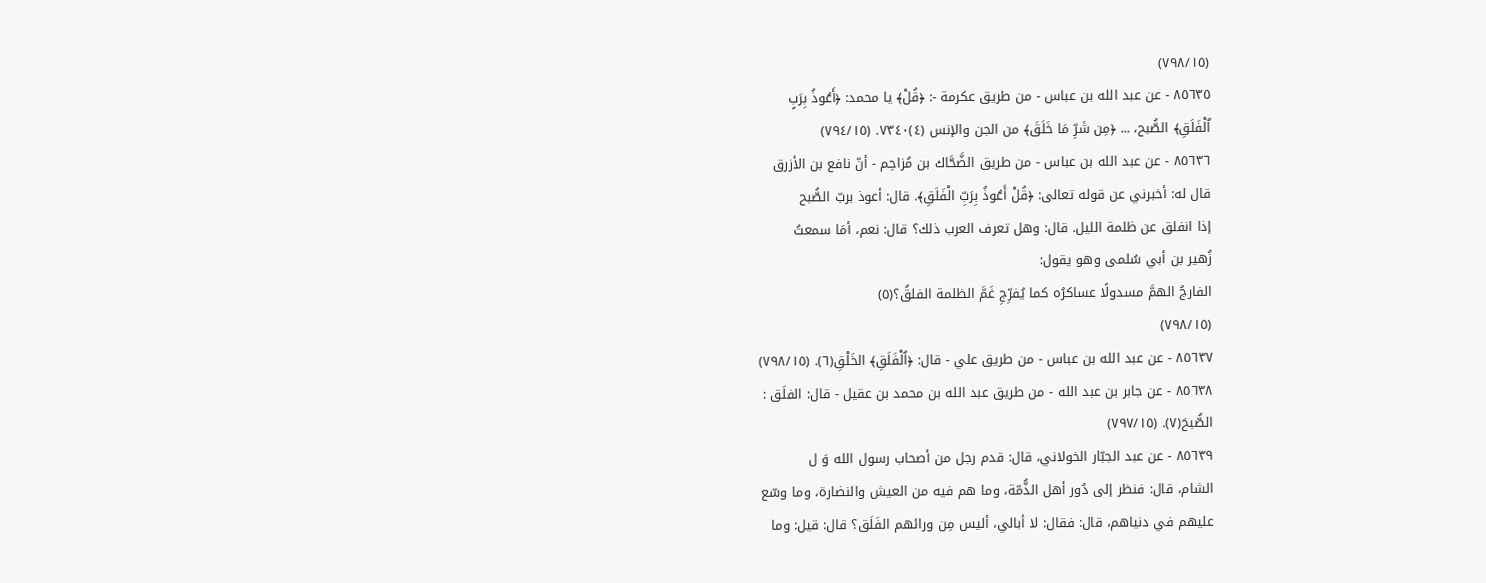(٧٩٨/١٥)
٨٥٦٣٥ - عن عبد الله بن عباس - من طريق عكرمة -: ﴿قُلْ﴾ يا محمد: ﴿أَعُوذُ بِرَبٍ
اٌلْفَلَقِ﴾ الصُّبح، ... ﴿مِن شَرِّ مَا خَلَقَ﴾ من الجن والإنس (٤)٧٣٤٠. (٧٩٤/١٥)
٨٥٦٣٦ - عن عبد الله بن عباس - من طريق الضَّحَّاك بن مُزاحِم - أنّ نافع بن الأزرق
قال له: أخبرني عن قوله تعالى: ﴿قُلْ أَعُوذُ بِرَبِّ الْفَلَقِ﴾. قال: أعوذ بربّ الصُّبح
إذا انفلق عن ظلمة الليل. قال: وهل تعرف العرب ذلك؟ قال: نعم، أمَا سمعتُ
زُهير بن أبي سُلمی وهو يقول:
الفارجُ الهمَّ مسدولًا عساكرُه كما يُفرِّجِ غَمَّ الظلمة الفلقُ؟(٥)
(٧٩٨/١٥)
٨٥٦٣٧ - عن عبد الله بن عباس - من طريق علي - قال: ﴿اٌلْفَلَقِ﴾ الخَلْقِ(٦). (٧٩٨/١٥)
٨٥٦٣٨ - عن جابر بن عبد الله - من طريق عبد الله بن محمد بن عقيل - قال: الفلَق :
الصُّبحَ(٧). (٧٩٧/١٥)
٨٥٦٣٩ - عن عبد الجبّار الخولاني، قال: قدم رجل من أصحاب رسول الله وَ ل
الشام، قال: فنظر إلى دُور أهل الذُّمّة، وما هم فيه من العيش والنضارة، وما وسّع
عليهم في دنياهم، قال: فقال: لا أبالي، أليس مِن ورائهم الفَلَق؟ قال: قيل: وما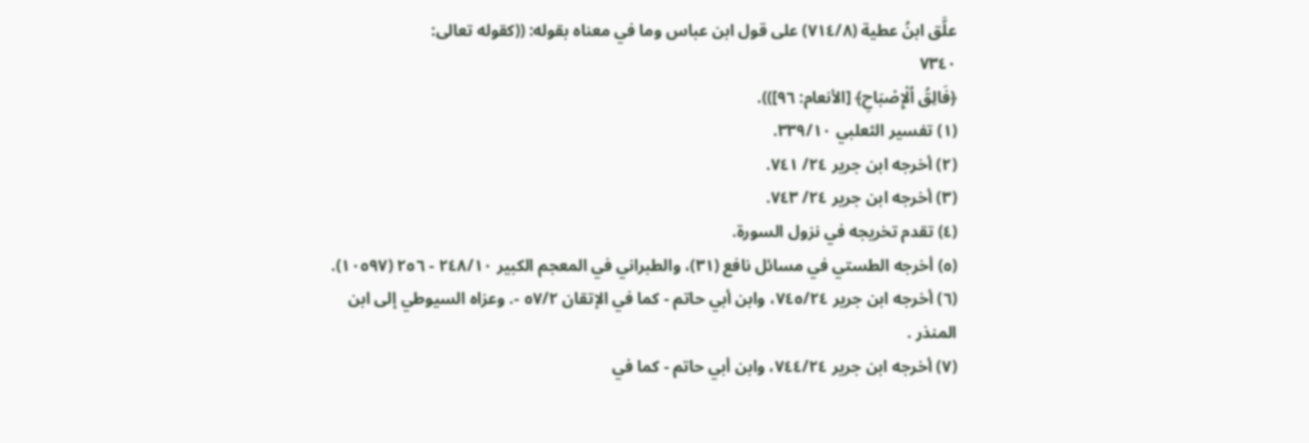علَّق ابنُ عطية (٧١٤/٨) على قول ابن عباس وما في معناه بقوله: ((كقوله تعالى:
٧٣٤٠
﴿فَالِقُ اُلْإِصْبَاحِ﴾ [الأنعام: ٩٦])).
(١) تفسير الثعلبي ٣٣٩/١٠.
(٢) أخرجه ابن جرير ٢٤/ ٧٤١.
(٣) أخرجه ابن جرير ٢٤/ ٧٤٣.
(٤) تقدم تخريجه في نزول السورة.
(٥) أخرجه الطستي في مسائل نافع (٣١)، والطبراني في المعجم الكبير ٢٤٨/١٠ - ٢٥٦ (١٠٥٩٧).
(٦) أخرجه ابن جرير ٧٤٥/٢٤، وابن أبي حاتم - كما في الإتقان ٥٧/٢ -. وعزاه السيوطي إلى ابن
المنذر .
(٧) أخرجه ابن جرير ٧٤٤/٢٤، وابن أبي حاتم - كما في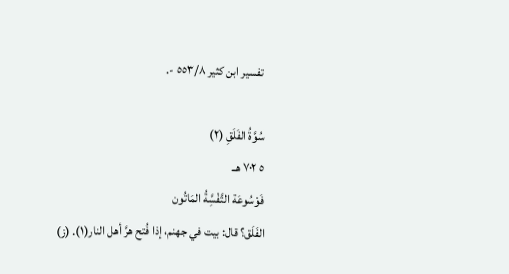تفسير ابن كثير ٥٥٣/٨ -.

سُوَّةُ الفَلَقِ (٢)
٥ ٧٠٢ هــ
فَوْسُوعَة التَّفْسَِّةُ المَاتُون
الفَلَق؟ قال: بيت في جهنم، إذا فُتح هرَّ أهل النار(١). (ز)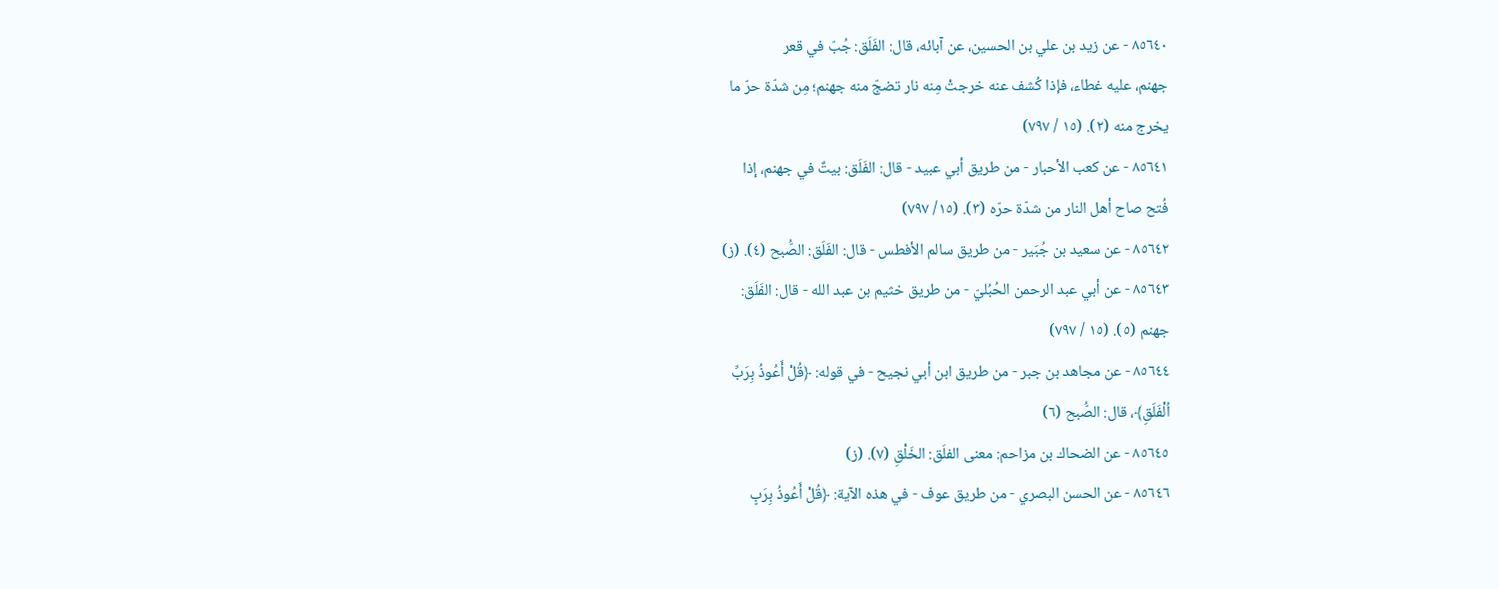٨٥٦٤٠ - عن زيد بن علي بن الحسين، عن آبائه، قال: الفَلَق: جُبّ في قعر
جهنم، عليه غطاء، فإذا كُشف عنه خرجتْ مِنه نار تضجّ منه جهنم؛ مِن شدّة حرّ ما
يخرج منه (٢). (١٥ / ٧٩٧)
٨٥٦٤١ - عن كعب الأحبار - من طريق أبي عبيد - قال: الفَلَق: بيتٌ في جهنم، إذا
فُتح صاح أهل النار من شدّة حرّه (٣). (١٥/ ٧٩٧)
٨٥٦٤٢ - عن سعيد بن جُبَير - من طريق سالم الأفطس - قال: الفَلَق: الصُّبح (٤). (ز)
٨٥٦٤٣ - عن أبي عبد الرحمن الحُبُليّ - من طريق خثيم بن عبد الله - قال: الفَلَق:
جهنم (٥). (١٥ / ٧٩٧)
٨٥٦٤٤ - عن مجاهد بن جبر - من طريق ابن أبي نجيح - في قوله: ﴿قُلْ أَعُوذُ بِرَبِّ
اُلْفَلَقِ﴾، قال: الصُّبح (٦)
٨٥٦٤٥ - عن الضحاك بن مزاحم: معنى الفلَق: الخَلْقِ (٧). (ز)
٨٥٦٤٦ - عن الحسن البصري - من طريق عوف - في هذه الآية: ﴿قُلْ أَعُوذُ بِرَبٍ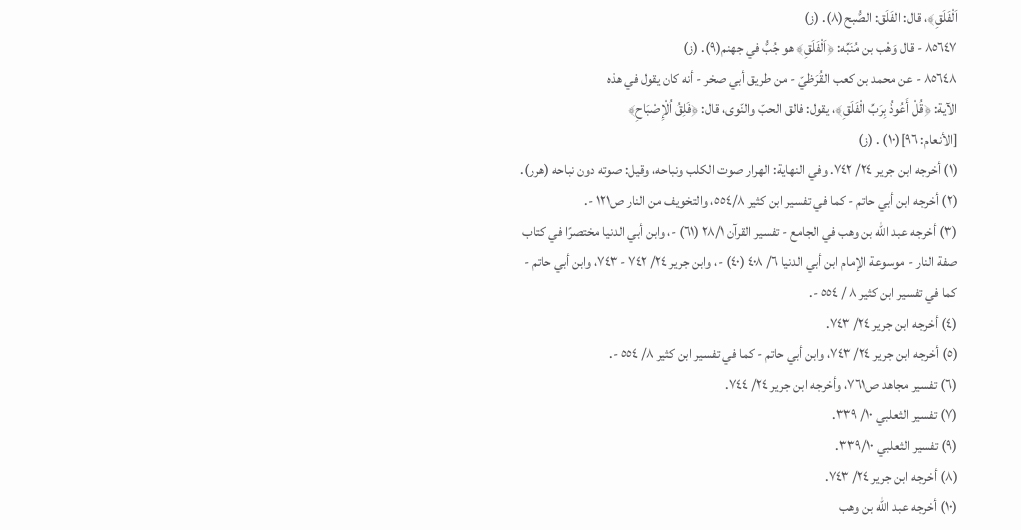اَلْفَلَقِ﴾، قال: الفَلَق: الصُّبح(٨). (ز)
٨٥٦٤٧ - قال وَهْب بن مُنَبِّه: ﴿اَلْفَلَقِ﴾ هو جُبُّ في جهنم(٩). (ز)
٨٥٦٤٨ - عن محمد بن كعب القُرَظيّ - من طريق أبي صخر - أنه كان يقول في هذه
الآية: ﴿قُلْ أَعُوذُ بِرَبِّ الْفَلَقِ﴾، يقول: فالق الحبّ والنّوى، قال: ﴿فَلِقُ اُلْإِصْبَاحِ﴾
[الأنعام: ٩٦](١٠) . (ز)
(١) أخرجه ابن جرير ٢٤/ ٧٤٢. وفي النهاية: الهرار صوت الكلب ونباحه، وقيل: صوته دون نباحه (هرر).
(٢) أخرجه ابن أبي حاتم - كما في تفسير ابن كثير ٥٥٤/٨، والتخويف من النار ص١٢١ -.
(٣) أخرجه عبد الله بن وهب في الجامع - تفسير القرآن ٢٨/١ (٦١) -، وابن أبي الدنيا مختصرًا في كتاب
صفة النار - موسوعة الإمام ابن أبي الدنيا ٦/ ٤٠٨ (٤٠) -، وابن جرير ٢٤/ ٧٤٢ - ٧٤٣، وابن أبي حاتم -
كما في تفسير ابن كثير ٨ / ٥٥٤ -.
(٤) أخرجه ابن جرير ٢٤/ ٧٤٣.
(٥) أخرجه ابن جرير ٢٤/ ٧٤٣، وابن أبي حاتم - كما في تفسير ابن كثير ٨/ ٥٥٤ -.
(٦) تفسير مجاهد ص٧٦١، وأخرجه ابن جرير ٢٤/ ٧٤٤.
(٧) تفسير الثعلبي ١٠/ ٣٣٩.
(٩) تفسير الثعلبي ٣٣٩/١٠.
(٨) أخرجه ابن جرير ٢٤/ ٧٤٣.
(١٠) أخرجه عبد الله بن وهب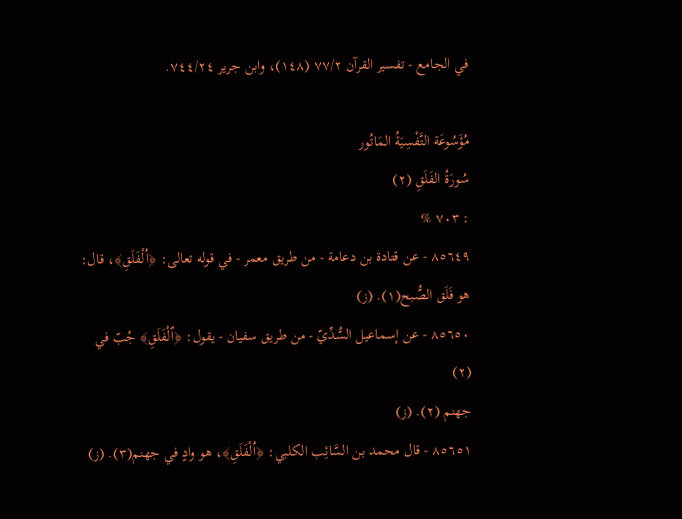في الجامع - تفسير القرآن ٧٧/٢ (١٤٨)، وابن جرير ٧٤٤/٢٤.

مُؤَسُوعَة التَّفْسِيَةُ المَاتُور
سُورَةُ الفَلَقِ (٢)
: ٧٠٣ %
٨٥٦٤٩ - عن قتادة بن دعامة - من طريق معمر - في قوله تعالى: ﴿اُلْفَلَقِ﴾، قال:
هو فَلَق الصُّبح(١). (ز)
٨٥٦٥٠ - عن إسماعيل السُّدِّيّ - من طريق سفيان - يقول: ﴿اٌلْفَلَقِ﴾ جُبّ في
(٢)
جهنم (٢). (ز)
٨٥٦٥١ - قال محمد بن السَّائِب الكلبي: ﴿اُلْفَلَقِ﴾، هو وادٍ في جهنم(٣). (ز)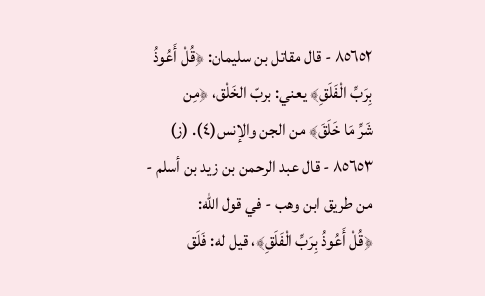٨٥٦٥٢ - قال مقاتل بن سليمان: ﴿قُلْ أَعُوذُ بِرَبِّ الْفَلَقِ﴾ يعني: بربّ الخَلْق، ﴿مِن
شَرِّ مَا خَلَقَ﴾ من الجن والإنس(٤). (ز)
٨٥٦٥٣ - قال عبد الرحمن بن زيد بن أسلم - من طريق ابن وهب - في قول الله:
﴿قُلْ أَعُوذُ بِرَبِّ الْفَلَقِ﴾، قيل له: فَلَق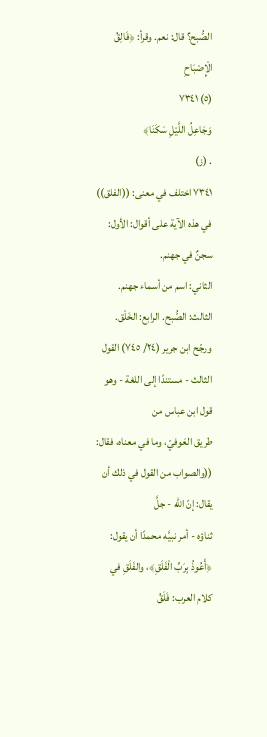الصُّبح؟ قال: نعم. وقرأ: ﴿فَالِقُ الْإِصْبَاحِ
(٥) ٧٣٤١
وَجَاعِلُ اللَّيْلِ سَكَنَا﴾
. (ز)
٧٣٤١ اختلف في معنى: ((الفلق)) في هذه الآية على أقوال: الأول: سجنٌ في جهنم.
الثاني: اسم من أسماء جهنم. الثالث: الصُّبح. الرابع: الخَلْق.
ورجّح ابن جرير (٢٤/ ٧٤٥) القول الثالث - مستندًا إلى اللغة - وهو قول ابن عباس من
طريق العَوفيّ، وما في معناه، فقال: ((والصواب من القول في ذلك أن يقال: إنّ الله - جلَّ
ثناؤه - أمر نبيَّه محمدًا أن يقول: ﴿أَعُوذُ بِرَبِّ الْفَلَقِ﴾، والفَلَقِ في كلام العرب: فَلَقُ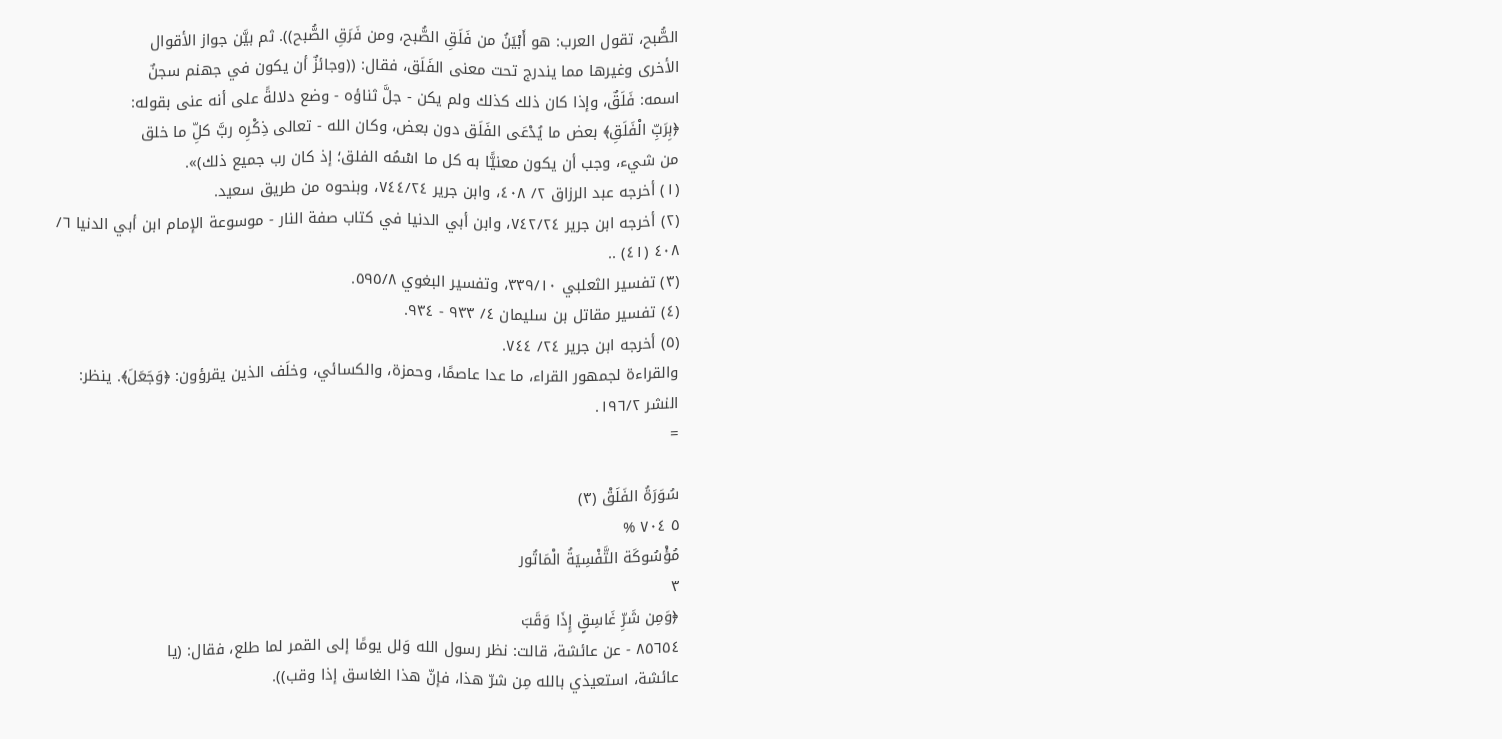الصُّبح، تقول العرب: هو أَبْيَنُ من فَلَقِ الصُّبح، ومن فَرَقِ الصُّبح)). ثم بيَّن جواز الأقوال
الأخرى وغيرها مما يندرج تحت معنى الفَلَق، فقال: ((وجائزٌ أن يكون في جهنم سجنٌ
اسمه: فَلَقٌ، وإذا كان ذلك كذلك ولم يكن - جلَّ ثناؤه - وضع دلالةً على أنه عنى بقوله:
﴿بِرَبِّ الْفَلَقِ﴾ بعض ما يُدْعَى الفَلَق دون بعض، وكان الله - تعالى ذِكْرِه ربَّ كلِّ ما خلق
من شيء، وجب أن يكون معنيًّا به كل ما اسْمُه الفلق؛ إذ كان رب جميع ذلك)».
(١) أخرجه عبد الرزاق ٢/ ٤٠٨، وابن جرير ٧٤٤/٢٤، وبنحوه من طريق سعيد.
(٢) أخرجه ابن جرير ٧٤٢/٢٤، وابن أبي الدنيا في كتاب صفة النار - موسوعة الإمام ابن أبي الدنيا ٦/
٤٠٨ (٤١) ..
(٣) تفسير الثعلبي ٣٣٩/١٠، وتفسير البغوي ٥٩٥/٨.
(٤) تفسير مقاتل بن سليمان ٤/ ٩٣٣ - ٩٣٤.
(٥) أخرجه ابن جرير ٢٤/ ٧٤٤.
والقراءة لجمهور القراء، ما عدا عاصمًا، وحمزة، والكسائي، وخلَف الذين يقرؤون: ﴿وَجَعَلَ﴾. ينظر:
النشر ١٩٦/٢.
=

سُوَرَةُ الفَلَقْ (٣)
٥ ٧٠٤ %
مُؤْسُوكَة التَّفْسِيَةُ الْمَاتُور
٣
﴿وَمِن شَرِّ غَاسِقٍ إِذَا وَقَبَ
٨٥٦٥٤ - عن عائشة، قالت: نظر رسول الله وَلل يومًا إلى القمر لما طلع، فقال: (يا
عائشة، استعيذي بالله مِن شرّ هذا، فإنّ هذا الغاسق إذا وقب)).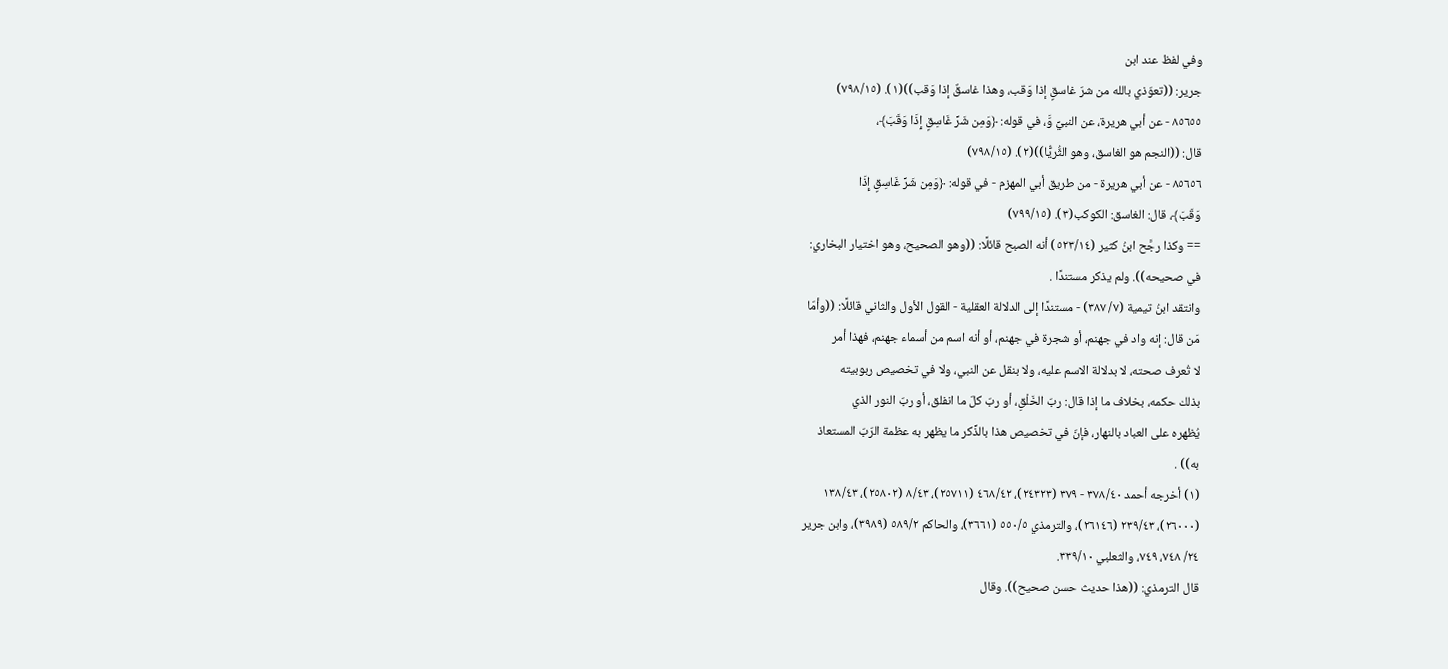وفي لفظ عند ابن
جرير: ((تعوّذي بالله من شرّ غاسقٍ إذا وَقب، وهذا غاسقٌ إذا وَقب))(١). (٧٩٨/١٥)
٨٥٦٥٥ - عن أبي هريرة، عن النبيِّ وَّ، في قوله: ﴿وَمِن شَرِّ غَاسِقٍ إِذَا وَقَبَ﴾،
قال: ((النجم هو الغاسق، وهو الثُّريًّا))(٢). (٧٩٨/١٥)
٨٥٦٥٦ - عن أبي هريرة - من طريق أبي المهزم - في قوله: ﴿وَمِن شَرِّ غَاسِقٍ إِذَا
وَقَبَ﴾، قال: الغاسق: الكوكب(٣). (٧٩٩/١٥)
== وكذا رجَّح ابنُ كثير (٥٢٣/١٤) أنه الصبح قائلًا: ((وهو الصحيح، وهو اختيار البخاري:
في صحيحه)). ولم يذكر مستندًا .
وانتقد ابنُ تيمية (٧/ ٣٨٧) - مستندًا إلى الدلالة العقلية - القول الأول والثاني قائلًا: ((وأمّا
مَن قال: إنه واد في جهنم، أو شجرة في جهنم، أو أنه اسم من أسماء جهنم، فهذا أمر
لا تُعرف صحته، لا بدلالة الاسم عليه، ولا بنقل عن النبي، ولا في تخصيص ربوبيته
بذلك حكمه، بخلاف ما إذا قال: ربّ الخَلْقِ، أو ربّ كلّ ما انفلق، أو ربّ النور الذي
يُظهره على العباد بالنهار، فإنّ في تخصيص هذا بالذِّكر ما يظهر به عظمة الرّبّ المستعاذ
به)) .
(١) أخرجه أحمد ٣٧٨/٤٠ - ٣٧٩ (٢٤٣٢٣)، ٤٦٨/٤٢ (٢٥٧١١)، ٨/٤٣ (٢٥٨٠٢)، ١٣٨/٤٣
(٢٦٠٠٠)، ٢٣٩/٤٣ (٢٦١٤٦)، والترمذي ٥٥٠/٥ (٣٦٦١)، والحاكم ٥٨٩/٢ (٣٩٨٩)، وابن جرير
٢٤/ ٧٤٨، ٧٤٩، والثعلبي ٣٣٩/١٠.
قال الترمذي: ((هذا حديث حسن صحيح)). وقال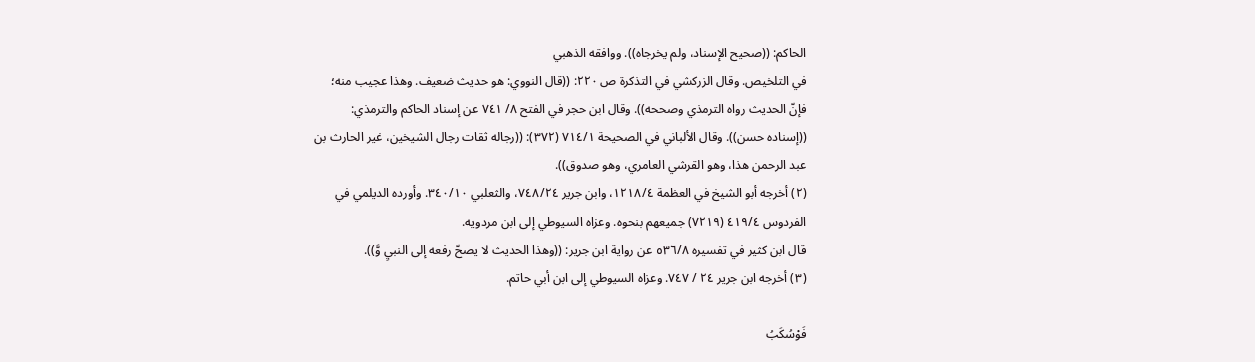الحاكم: ((صحيح الإسناد، ولم يخرجاه)). ووافقه الذهبي
في التلخيص. وقال الزركشي في التذكرة ص ٢٢٠: ((قال النووي: هو حديث ضعيف. وهذا عجيب منه؛
فإنّ الحديث رواه الترمذي وصححه)). وقال ابن حجر في الفتح ٨/ ٧٤١ عن إسناد الحاكم والترمذي:
((إسناده حسن)). وقال الألباني في الصحيحة ٧١٤/١ (٣٧٢): ((رجاله ثقات رجال الشيخين، غير الحارث بن
عبد الرحمن هذا، وهو القرشي العامري، وهو صدوق)).
(٢) أخرجه أبو الشيخ في العظمة ١٢١٨/٤، وابن جرير ٧٤٨/٢٤، والثعلبي ٣٤٠/١٠. وأورده الديلمي في
الفردوس ٤١٩/٤ (٧٢١٩) جميعهم بنحوه. وعزاه السيوطي إلى ابن مردويه.
قال ابن كثير في تفسيره ٥٣٦/٨ عن رواية ابن جرير: ((وهذا الحديث لا يصحّ رفعه إلى النبيِ وَّ)).
(٣) أخرجه ابن جرير ٢٤ / ٧٤٧. وعزاه السيوطي إلى ابن أبي حاتم.

فَوْسُكَبُ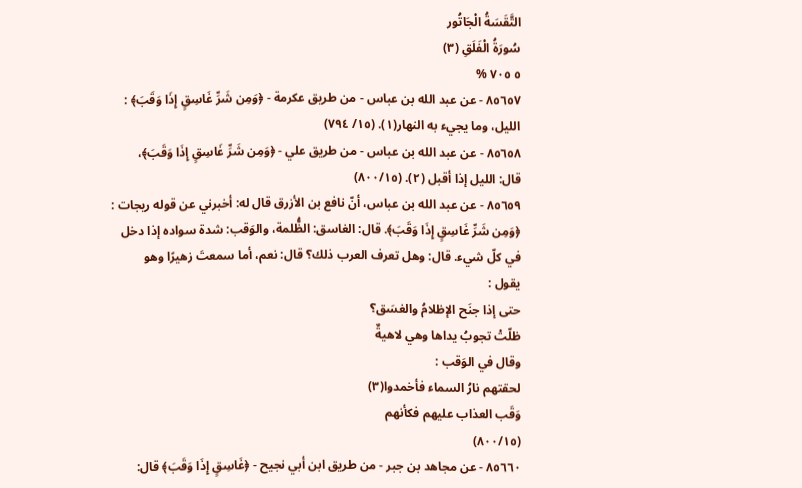التَّقَسَةُ الْجَاتُور
سُورَةُ الْفَلَقِ (٣)
٥ ٧٠٥ %
٨٥٦٥٧ - عن عبد الله بن عباس - من طريق عكرمة - ﴿وَمِن شَرِّ غَاسِقٍ إِذَا وَقَبَ﴾ :
الليل، وما يجيء به النهار(١). (١٥/ ٧٩٤)
٨٥٦٥٨ - عن عبد الله بن عباس - من طريق علي - ﴿وَمِن شَرِّ غَاسِقٍ إِذَا وَقَبَ﴾،
قال: الليل إذا أقبل (٢). (٨٠٠/١٥)
٨٥٦٥٩ - عن عبد الله بن عباس، أنّ نافع بن الأزرق قال له: أخبرني عن قوله ريجات :
﴿وَمِن شَرِّ غَاسِقٍ إِذَا وَقَبَ﴾. قال: الغاسق: الظُّلمة، والوَقب: شدة سواده إذا دخل
في كلّ شيء. قال: وهل تعرف العرب ذلك؟ قال: نعم، أما سمعتَ زهيرًا وهو
يقول :
حتى إذا جنَح الإظلامُ والغسَق؟
ظلّتْ تجوبُ يداها وهي لاهيةٌ
وقال في الوَقب :
لحقتهم نارُ السماء فأخمدوا(٣)
وَقَب العذاب عليهم فكأنهم
(٨٠٠/١٥)
٨٥٦٦٠ - عن مجاهد بن جبر - من طريق ابن أبي نجيح - ﴿غَاسِقٍ إِذَا وَقَبَ﴾ قال: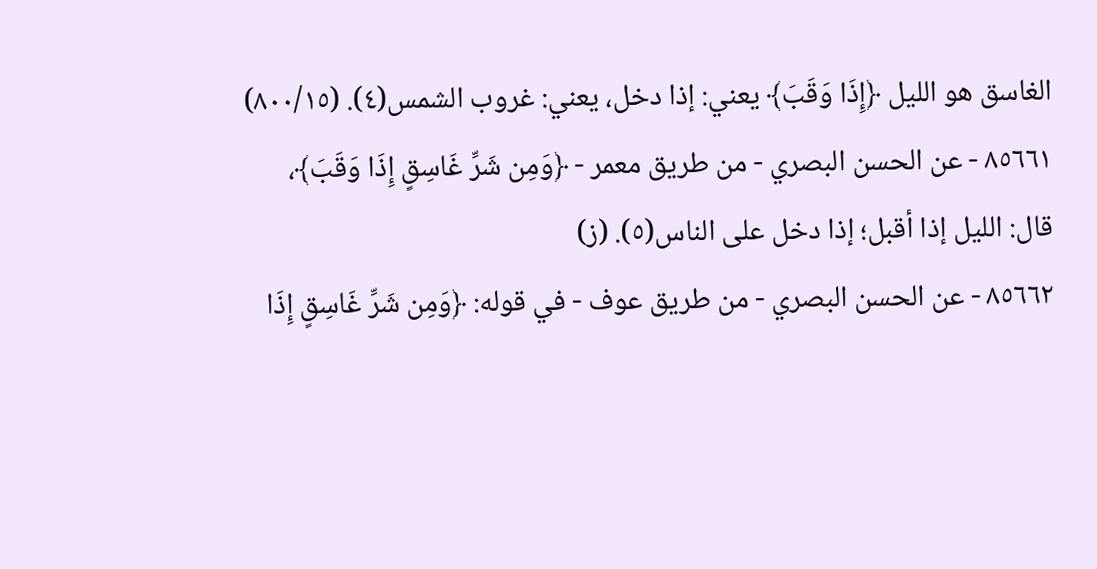الغاسق هو الليل ﴿إِذَا وَقَبَ﴾ يعني: إذا دخل، يعني: غروب الشمس(٤). (٨٠٠/١٥)
٨٥٦٦١ - عن الحسن البصري - من طريق معمر - ﴿وَمِن شَرِّ غَاسِقٍ إِذَا وَقَبَ﴾،
قال: الليل إذا أقبل؛ إذا دخل على الناس(٥). (ز)
٨٥٦٦٢ - عن الحسن البصري - من طريق عوف - في قوله: ﴿وَمِن شَرِّ غَاسِقٍ إِذَا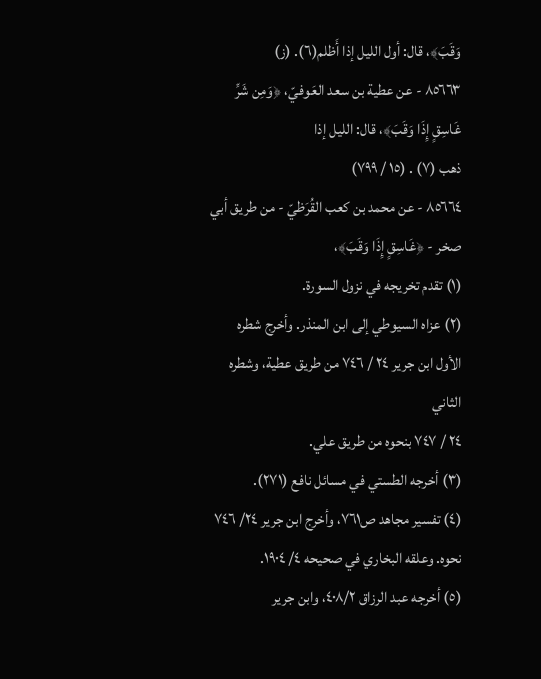وَقَبَ﴾، قال: أول الليل إذا أَظلم(٦). (ز)
٨٥٦٦٣ - عن عطية بن سعد العَوفيّ، ﴿وَمِن شَرِّ غَاسِقٍ إِذَا وَقَبَ﴾، قال: الليل إذا
ذهب (٧) . (١٥ / ٧٩٩)
٨٥٦٦٤ - عن محمد بن كعب القُرَظيّ - من طريق أبي صخر - ﴿غَاسِقٍ إِذَا وَقَبَ﴾،
(١) تقدم تخريجه في نزول السورة.
(٢) عزاه السيوطي إلى ابن المنذر. وأخرج شطره الأول ابن جرير ٢٤ / ٧٤٦ من طريق عطية، وشطره الثاني
٢٤ / ٧٤٧ بنحوه من طريق علي.
(٣) أخرجه الطستي في مسائل نافع (٢٧١).
(٤) تفسير مجاهد ص٧٦١، وأخرج ابن جرير ٢٤/ ٧٤٦ نحوه. وعلقه البخاري في صحيحه ٤/ ١٩٠٤.
(٥) أخرجه عبد الرزاق ٤٠٨/٢، وابن جرير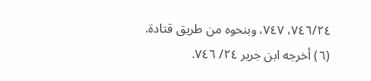٧٤٦/٢٤، ٧٤٧، وبنحوه من طريق قتادة.
(٦) أخرجه ابن جرير ٢٤/ ٧٤٦.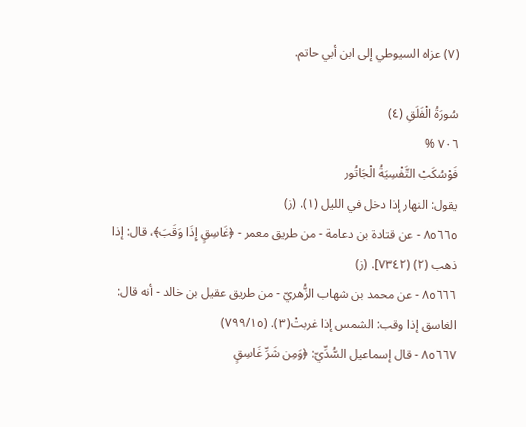(٧) عزاه السيوطي إلى ابن أبي حاتم.

سُورَةُ الْفَلَقِ (٤)
٧٠٦ %
فَوْسُكَبْ التَّفْسِيَةُ الْجَاتُور
يقول: النهار إذا دخل في الليل (١). (ز)
٨٥٦٦٥ - عن قتادة بن دعامة - من طريق معمر - ﴿غَاسِقٍ إِذَا وَقَبَ﴾، قال: إذا
ذهب (٢) (٧٣٤٢]. (ز)
٨٥٦٦٦ - عن محمد بن شهاب الزُّهريّ - من طريق عقيل بن خالد - أنه قال:
الغاسق إذا وقب: الشمس إذا غربتْ(٣). (٧٩٩/١٥)
٨٥٦٦٧ - قال إسماعيل السُّدِّيّ: ﴿وَمِن شَرِّ غَاسِقٍ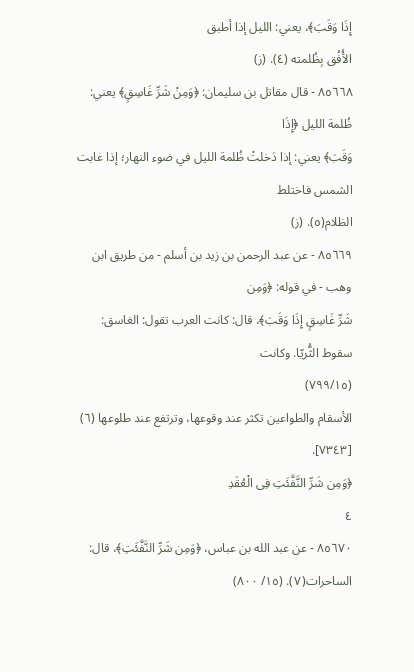إِذَا وَقَبَ﴾، يعني: الليل إذا أطبق
الأُفُق بِظُلمته (٤). (ز)
٨٥٦٦٨ - قال مقاتل بن سليمان: ﴿وَمِنْ شَرِّ غَاسِقٍ﴾ يعني: ظُلمة الليل ﴿إِذَا
وَقَبَ﴾ يعني: إذا دَخلتْ ظُلمة الليل في ضوء النهار؛ إذا غابت الشمس فاختلط
الظلام(٥). (ز)
٨٥٦٦٩ - عن عبد الرحمن بن زيد بن أسلم - من طريق ابن وهب - في قوله: ﴿وَمِن
شَرِّ غَاسِقٍ إِذَا وَقَبَ﴾، قال: كانت العرب تقول: الغاسق: سقوط الثُّريّا. وكانت
(٧٩٩/١٥)
الأسقام والطواعين تكثر عند وقوعها، وترتفع عند طلوعها (٦) [٧٣٤٣].
﴿وَمِن شَرِّ النَّفَّئَتِ فِى الْعُقَدِ
٤
٨٥٦٧٠ - عن عبد الله بن عباس، ﴿وَمِن شَرِّ النَّفَّئَتِ﴾، قال: الساحرات(٧). (١٥/ ٨٠٠)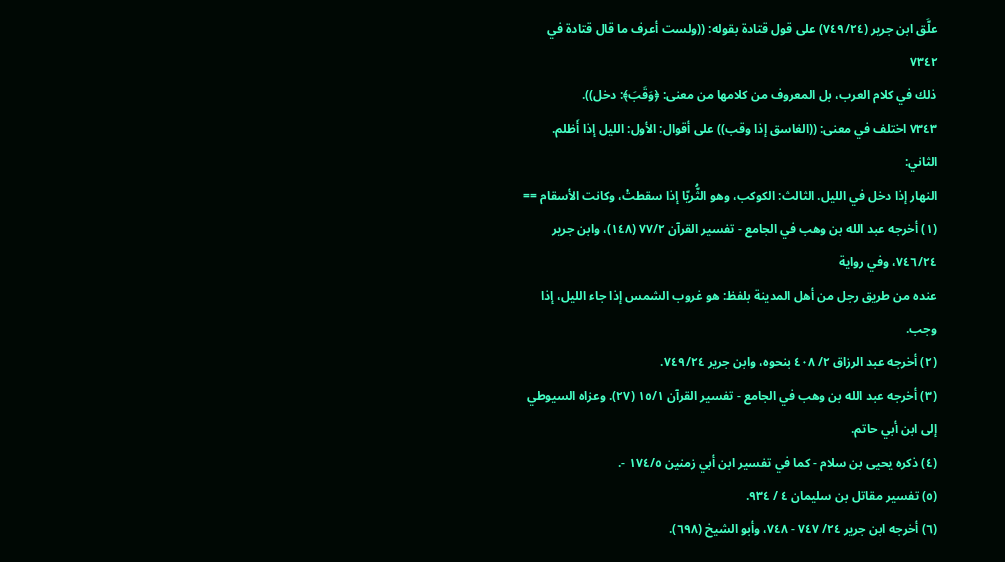علَّق ابن جرير (٧٤٩/٢٤) على قول قتادة بقوله: ((ولست أعرف ما قال قتادة في
٧٣٤٢
ذلك في كلام العرب، بل المعروف من كلامها من معنى: ﴿وَقَبَ﴾: دخل)).
٧٣٤٣ اختلف في معنى: ((الغاسق إذا وقب)) على أقوال: الأول: الليل إذا أَظلم. الثاني:
النهار إذا دخل في الليل. الثالث: الكوكب، وهو الثُّريّا إذا سقطتْ، وكانت الأسقام ==
(١) أخرجه عبد الله بن وهب في الجامع - تفسير القرآن ٧٧/٢ (١٤٨)، وابن جرير ٧٤٦/٢٤، وفي رواية
عنده من طريق رجل من أهل المدينة بلفظ: هو غروب الشمس إذا جاء الليل، إذا وجب.
(٢) أخرجه عبد الرزاق ٢/ ٤٠٨ بنحوه، وابن جرير ٧٤٩/٢٤.
(٣) أخرجه عبد الله بن وهب في الجامع - تفسير القرآن ١٥/١ (٢٧). وعزاه السيوطي إلى ابن أبي حاتم.
(٤) ذكره يحيى بن سلام - كما في تفسير ابن أبي زمنين ١٧٤/٥ -.
(٥) تفسير مقاتل بن سليمان ٤ / ٩٣٤.
(٦) أخرجه ابن جرير ٢٤/ ٧٤٧ - ٧٤٨، وأبو الشيخ (٦٩٨).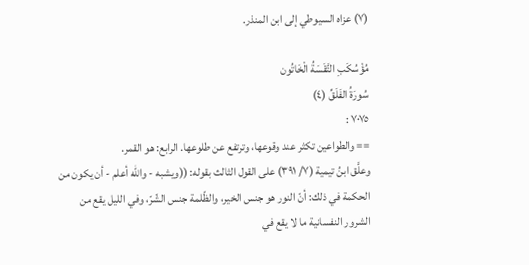(٧) عزاه السيوطي إلى ابن المنذر.

مُؤْسُكَبِ التَّقَسَةُ الْخَاتُون
سُورَةُ الفَلَقِّ (٤)
٧٠٧٥ :
== والطواعين تكثر عند وقوعها، وترتفع عن طلوعها. الرابع: هو القمر.
وعلَّق ابنُ تيمية (٧/ ٣٩١) على القول الثالث بقوله: ((ويشبه - والله أعلم - أن يكون من
الحكمة في ذلك: أنّ النور هو جنس الخير، والظّلمة جنس الشّرّ، وفي الليل يقع من
الشرور النفسانية ما لا يقع في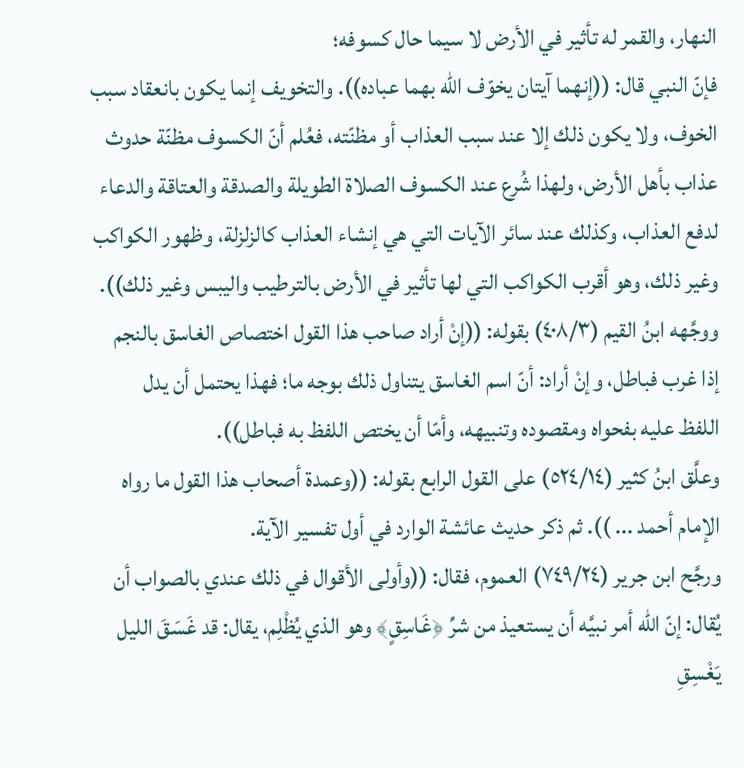النهار، والقمر له تأثير في الأرض لا سيما حال كسوفه؛
فإنّ النبي قال: ((إنهما آيتان يخوّف الله بهما عباده)). والتخويف إنما يكون بانعقاد سبب
الخوف، ولا يكون ذلك إلا عند سبب العذاب أو مظنّته، فعُلم أنّ الكسوف مظنّة حدوث
عذاب بأهل الأرض، ولهذا شُرع عند الكسوف الصلاة الطويلة والصدقة والعتاقة والدعاء
لدفع العذاب، وكذلك عند سائر الآيات التي هي إنشاء العذاب كالزلزلة، وظهور الكواكب
وغير ذلك، وهو أقرب الكواكب التي لها تأثير في الأرض بالترطيب واليبس وغير ذلك)).
ووجَّهه ابنُ القيم (٤٠٨/٣) بقوله: ((إنْ أراد صاحب هذا القول اختصاص الغاسق بالنجم
إذا غرب فباطل، وإنْ أراد: أنّ اسم الغاسق يتناول ذلك بوجه ما؛ فهذا يحتمل أن يدل
اللفظ عليه بفحواه ومقصوده وتنبيهه، وأمّا أن يختص اللفظ به فباطل)).
وعلَّق ابنُ كثير (٥٢٤/١٤) على القول الرابع بقوله: ((وعمدة أصحاب هذا القول ما رواه
الإمام أحمد ... )). ثم ذكر حديث عائشة الوارد في أول تفسير الآية.
ورجَّح ابن جرير (٧٤٩/٢٤) العموم، فقال: ((وأولى الأقوال في ذلك عندي بالصواب أن
يُقال: إنّ الله أمر نبيَّه أن يستعيذ من شرِّ ﴿غَاسِقٍ﴾ وهو الذي يُظْلِم، يقال: قد غَسَقَ الليل
يَغْسِقِ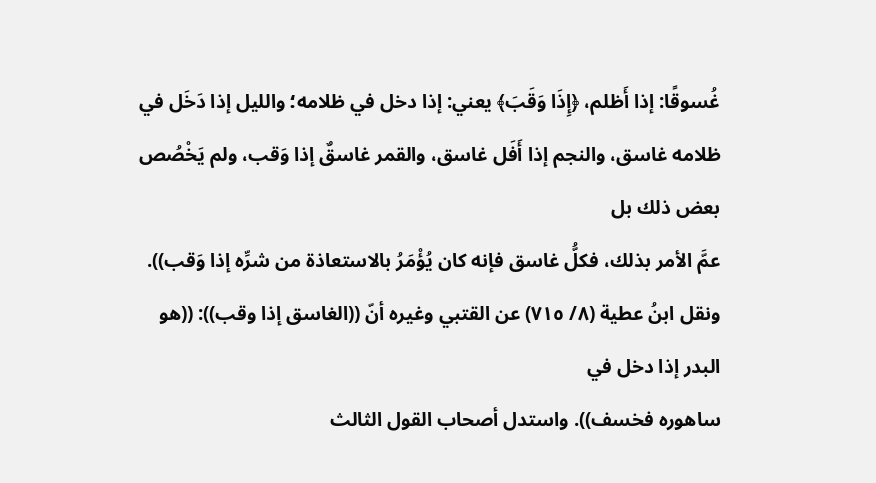غُسوقًا: إذا أَظلم، ﴿إِذَا وَقَبَ﴾ يعني: إذا دخل في ظلامه؛ والليل إذا دَخَل في
ظلامه غاسق، والنجم إذا أَفَل غاسق، والقمر غاسقٌ إذا وَقب، ولم يَخْصُص بعض ذلك بل
عمَّ الأمر بذلك، فكلُّ غاسق فإنه كان يُؤْمَرُ بالاستعاذة من شرِّه إذا وَقب)).
ونقل ابنُ عطية (٨/ ٧١٥) عن القتبي وغيره أنّ ((الغاسق إذا وقب)): ((هو البدر إذا دخل في
ساهوره فخسف)). واستدل أصحاب القول الثالث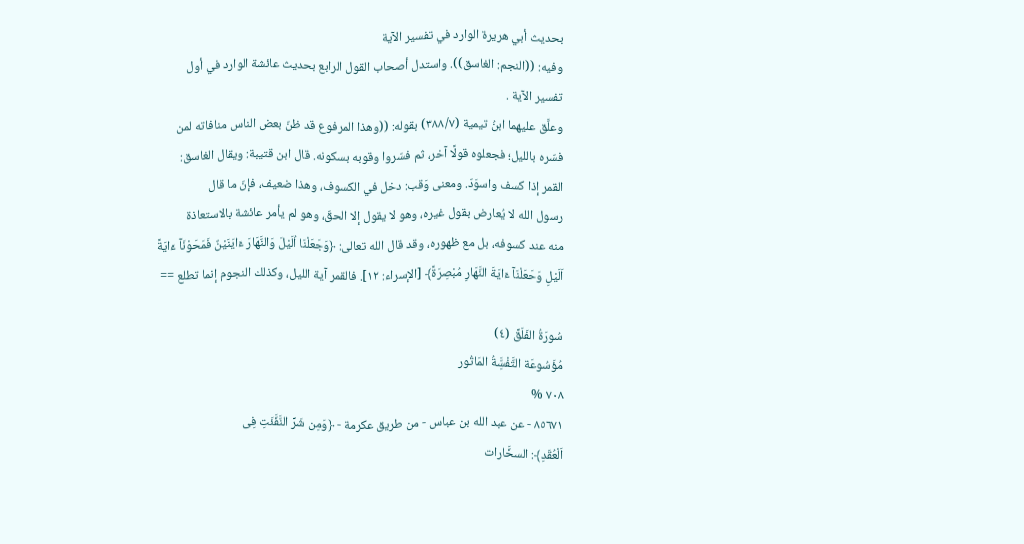بحديث أبي هريرة الوارد في تفسير الآية
وفيه: ((النجم: الغاسق)). واستدل أصحاب القول الرابع بحديث عائشة الوارد في أول
تفسير الآية .
وعلَّق عليهما ابنُ تيمية (٣٨٨/٧) بقوله: ((وهذا المرفوع قد ظنّ بعض الناس منافاته لمن
فسّره بالليل؛ فجعلوه قولًا آخر، ثم فسّروا وقوبه بسكونه. قال ابن قتيبة: ويقال الغاسق:
القمر إذا كسف واسوَدّ. ومعنى وَقب: دخل في الكسوف، وهذا ضعيف، فإنّ ما قال
رسول الله لا يُعارض بقول غيره، وهو لا يقول إلا الحقّ، وهو لم يأمر عائشة بالاستعاذة
منه عند كسوفه، بل مع ظهوره، وقد قال الله تعالى: ﴿وَجَعَلْنَا اُلَيْلَ وَالنَّهَارَ ءَايَنَيْنٌ فَمَحَوْنَآ ءَايَةً
اَلَيْلِ وَحَعَلْنَآ ءَايَةَ النَّهَارِ مُبْصِرَةً﴾ [الإسراء: ١٢]. فالقمر آية الليل، وكذلك النجوم إنما تطلع ==

سُورَةُ الفَلَقِّ (٤)
مُؤَسُوعَة التَّفْسَِّةُ المَاتُور
٧٠٨ %
٨٥٦٧١ - عن عبد الله بن عباس - من طريق عكرمة - ﴿وَمِن شَرِّ النَّفَّئَتِ فِى
اَلْعُقَدِ﴾: السخَّارات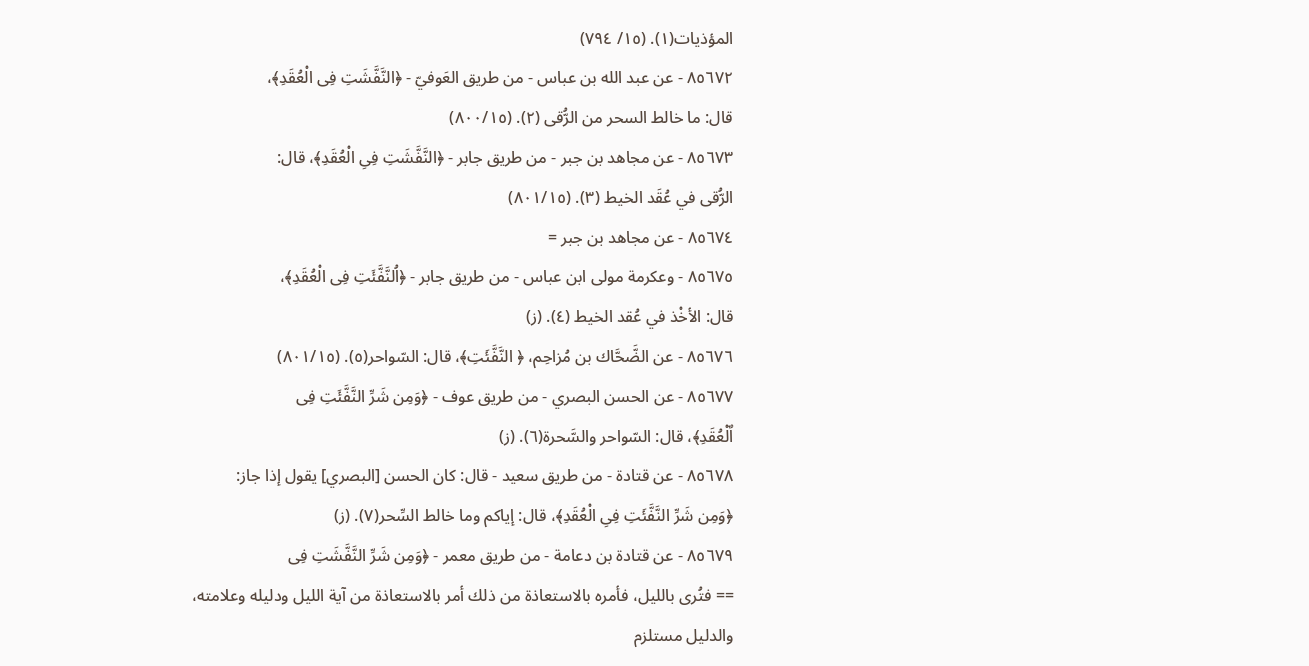المؤذيات(١). (١٥/ ٧٩٤)
٨٥٦٧٢ - عن عبد الله بن عباس - من طريق العَوفيّ - ﴿النَّفَّشَتِ فِى الْعُقَدِ﴾،
قال: ما خالط السحر من الرُّقى (٢). (٨٠٠/١٥)
٨٥٦٧٣ - عن مجاهد بن جبر - من طريق جابر - ﴿النَّفَّشَتِ فِىِ الْعُقَدِ﴾، قال:
الرُّقى في عُقَد الخيط (٣). (٨٠١/١٥)
٨٥٦٧٤ - عن مجاهد بن جبر =
٨٥٦٧٥ - وعكرمة مولى ابن عباس - من طريق جابر - ﴿اُلنَّفَّئَتِ فِى الْعُقَدِ﴾،
قال: الأخْذ في عُقد الخيط (٤). (ز)
٨٥٦٧٦ - عن الضَّحَّاك بن مُزاحِم، ﴿ النَّفَّئَتِ﴾، قال: السّواحر(٥). (٨٠١/١٥)
٨٥٦٧٧ - عن الحسن البصري - من طريق عوف - ﴿وَمِن شَرِّ النَّفَّئَتِ فِى
اٌلْعُقَدِ﴾، قال: السّواحر والسَّحرة(٦). (ز)
٨٥٦٧٨ - عن قتادة - من طريق سعيد - قال: كان الحسن [البصري] يقول إذا جاز:
﴿وَمِن شَرِّ النَّفَّئَتِ فِىِ الْعُقَدِ﴾، قال: إياكم وما خالط السِّحر(٧). (ز)
٨٥٦٧٩ - عن قتادة بن دعامة - من طريق معمر - ﴿وَمِن شَرِّ النَّفَّشَتِ فِى
== فتُرى بالليل، فأمره بالاستعاذة من ذلك أمر بالاستعاذة من آية الليل ودليله وعلامته،
والدليل مستلزم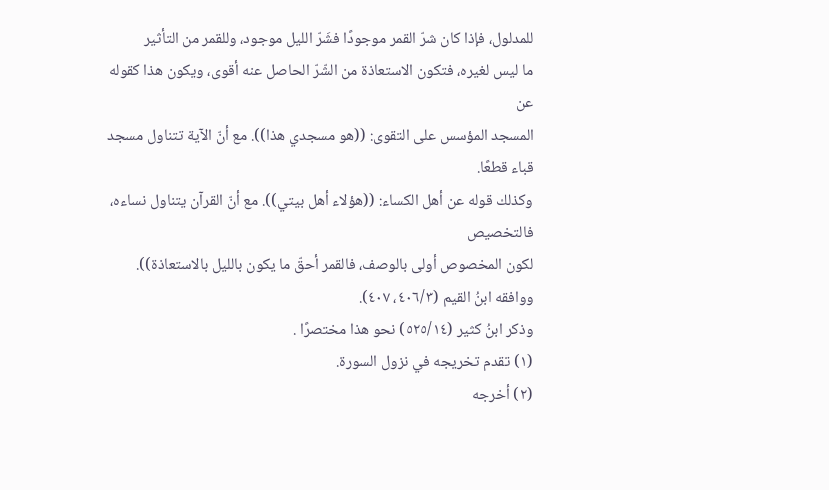للمدلول، فإذا كان شرّ القمر موجودًا فشَرّ الليل موجود، وللقمر من التأثير
ما ليس لغيره، فتكون الاستعاذة من الشّرّ الحاصل عنه أقوى، ويكون هذا كقوله عن
المسجد المؤسس على التقوى: ((هو مسجدي هذا)). مع أنّ الآية تتناول مسجد قباء قطعًا.
وكذلك قوله عن أهل الكساء: ((هؤلاء أهل بيتي)). مع أنّ القرآن يتناول نساءه، فالتخصيص
لكون المخصوص أولى بالوصف، فالقمر أحقّ ما يكون بالليل بالاستعاذة)).
ووافقه ابنُ القيم (٤٠٦/٣، ٤٠٧).
وذكر ابنُ كثير (٥٢٥/١٤) نحو هذا مختصرًا .
(١) تقدم تخريجه في نزول السورة.
(٢) أخرجه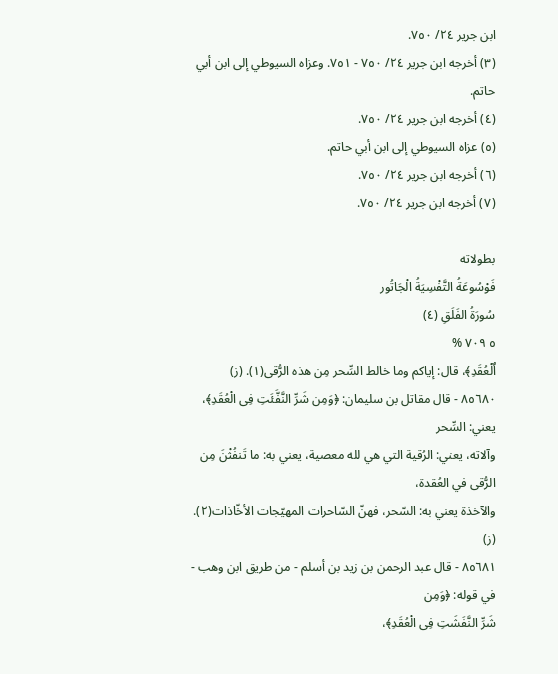ابن جرير ٢٤/ ٧٥٠.
(٣) أخرجه ابن جرير ٢٤/ ٧٥٠ - ٧٥١. وعزاه السيوطي إلى ابن أبي حاتم.
(٤) أخرجه ابن جرير ٢٤/ ٧٥٠.
(٥) عزاه السيوطي إلى ابن أبي حاتم.
(٦) أخرجه ابن جرير ٢٤/ ٧٥٠.
(٧) أخرجه ابن جرير ٢٤/ ٧٥٠.

بطولاته
فَوْسُوعَةُ التَّفْسِيَةُ الْجَاتُور
سُورَةُ الفَلَقِ (٤)
٥ ٧٠٩ %
اٌلْعُقَدِ﴾، قال: إياكم وما خالط السِّحر مِن هذه الرُّقى(١). (ز)
٨٥٦٨٠ - قال مقاتل بن سليمان: ﴿وَمِن شَرِّ النَّفَّئَتِ فِى الْعُقَدِ﴾، يعني: السِّحر
وآلاته، يعني: الرُقية التي هي لله معصية، يعني به: ما تَنفُثْنَ مِن الرُّقى في العُقدة،
والآخذة يعني به: السّحر، فهنّ السّاحرات المهيّجات الأخّاذات(٢). (ز)
٨٥٦٨١ - قال عبد الرحمن بن زيد بن أسلم - من طريق ابن وهب - في قوله: ﴿وَمِن
شَرِّ النَّفَشَتِ فِى الْعُقَدِ﴾،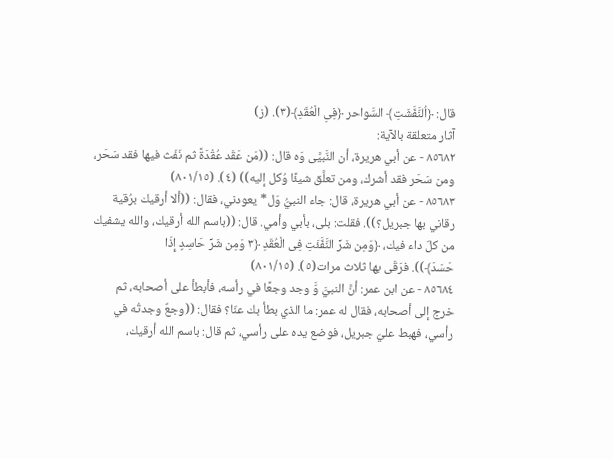قال: ﴿اُلنَّفَّشَتِ﴾ السَّواحر ﴿فِىِ الْعُقَدِ﴾(٣). (ز)
آثار متعلقة بالآية:
٨٥٦٨٢ - عن أبي هريرة، أن النَّبيَّى وَه قال: ((مَن عَقَد عُقْدَةً ثم نَفَث فيها فقد سَحَر،
ومن سَحَر فقد أشرك، ومن تعلَّق شيئًا وُكل إليه)) (٤). (٨٠١/١٥)
٨٥٦٨٣ - عن أبي هريرة، قال: جاء النبيُّ وَل* يعودني، فقال: ((ألا أرقيك برُقية
رقاني بها جبريل؟)). فقلت: بلى، بأبي وأمي. قال: ((باسم الله أرقيك، والله يشفيك
من كلّ داء فيك، ﴿وَمِن شَرِّ النَّفَّئَتِ فِى الْعُقَدِ ﴿٣ وَمِن شَرِّ حَاسِدٍ إِذَا
حَسَدَ﴾)). فرَقَى بها ثلاث مرات(٥). (٨٠١/١٥)
٨٥٦٨٤ - عن ابن عمر: أنَّ النبيَّ وَّ وجد وجعًا في رأسه، فأبطأ على أصحابه، ثم
خرج إلى أصحابه، فقال له عمر: ما الذي بطأ بك عنّا؟ فقال: ((وجعٌ وجدتُه في
رأسي، فهبط عليّ جبريل، فوضع يده على رأسي، ثم قال: باسم الله أرقيك،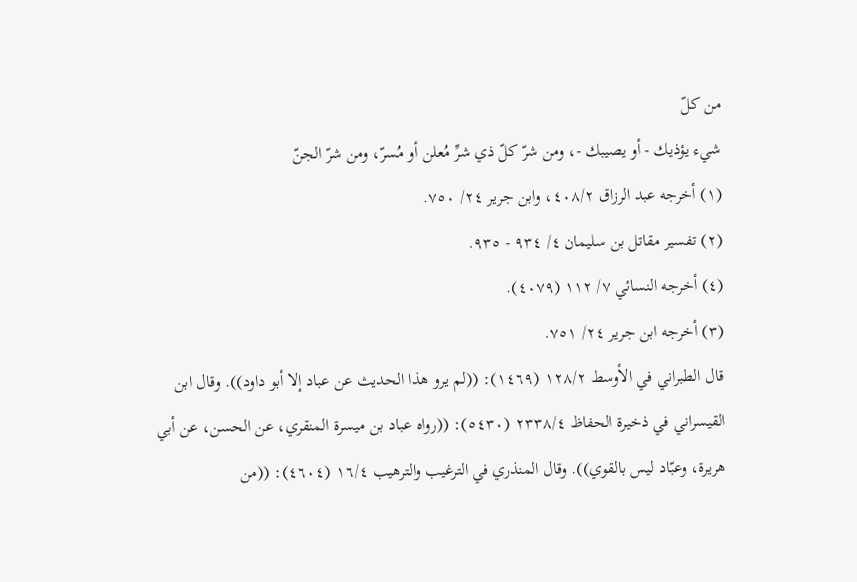من كلّ
شيء يؤذيك - أو يصيبك -، ومن شرّ كلّ ذي شرِّ مُعلن أو مُسرّ، ومن شرّ الجنّ
(١) أخرجه عبد الرزاق ٤٠٨/٢، وابن جرير ٢٤/ ٧٥٠.
(٢) تفسير مقاتل بن سليمان ٤/ ٩٣٤ - ٩٣٥.
(٤) أخرجه النسائي ٧/ ١١٢ (٤٠٧٩).
(٣) أخرجه ابن جرير ٢٤/ ٧٥١.
قال الطبراني في الأوسط ١٢٨/٢ (١٤٦٩): ((لم يرو هذا الحديث عن عباد إلا أبو داود)). وقال ابن
القيسراني في ذخيرة الحفاظ ٢٣٣٨/٤ (٥٤٣٠): ((رواه عباد بن ميسرة المنقري، عن الحسن، عن أبي
هريرة، وعبّاد ليس بالقوي)). وقال المنذري في الترغيب والترهيب ١٦/٤ (٤٦٠٤): ((من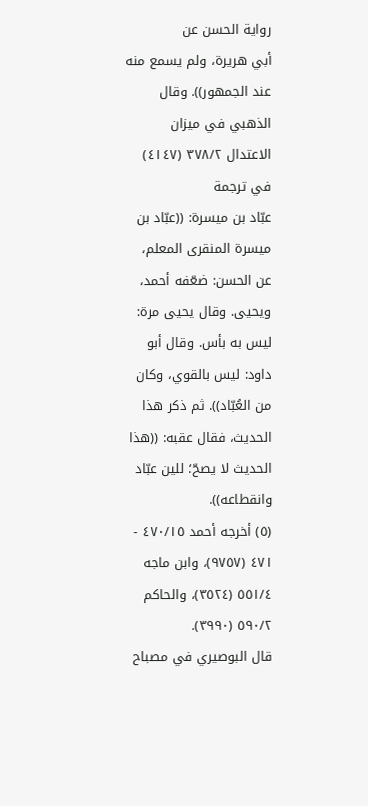رواية الحسن عن
أبي هريرة، ولم يسمع منه عند الجمهور)). وقال الذهبي في ميزان الاعتدال ٣٧٨/٢ (٤١٤٧) في ترجمة
عبّاد بن ميسرة: ((عبّاد بن ميسرة المنقرى المعلم، عن الحسن: ضعّفه أحمد، ويحيى. وقال يحيى مرة:
ليس به بأس. وقال أبو داود: ليس بالقوي، وكان من العُبّاد)). ثم ذكر هذا الحديث، فقال عقبه: ((هذا
الحديث لا يصحّ؛ للين عبّاد وانقطاعه)).
(٥) أخرجه أحمد ٤٧٠/١٥ - ٤٧١ (٩٧٥٧)، وابن ماجه ٥٥١/٤ (٣٥٢٤)، والحاكم ٥٩٠/٢ (٣٩٩٠).
قال البوصيري في مصباح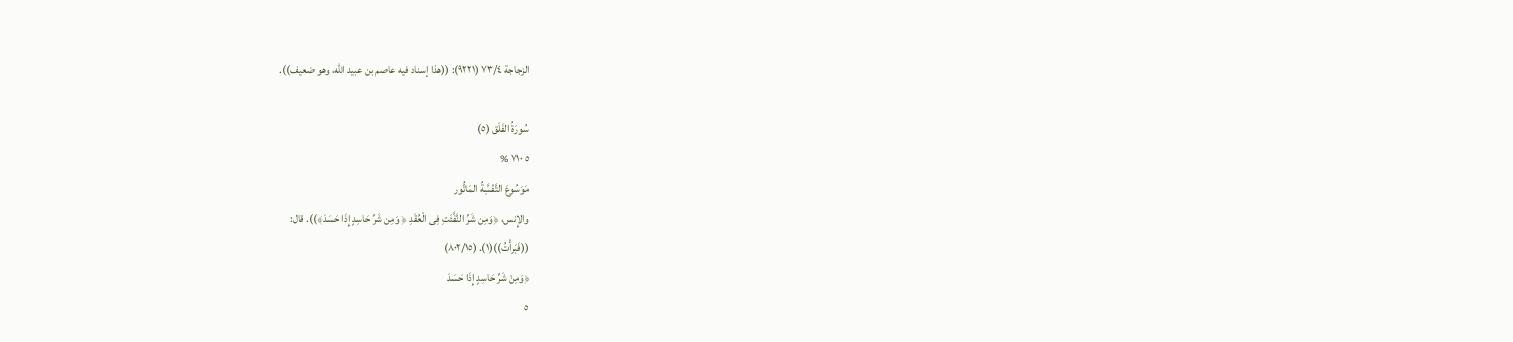الزجاجة ٧٣/٤ (٩٢٢١): ((هذا إسناد فيه عاصم بن عبيد الله، وهو ضعيف)).

سُورَةُ الفَلَق (٥)
٥ ٧١٠ %
مَوَسُوعَ التَّفْسَِّةُ المَاتُّور
والإِنس، ﴿وَمِن شَرِّ النَّفَّئَتِ فِى الْعُقَدِ ﴿ وَمِن شَرِّ حَاسِدٍ إِذَا حَسَدَ﴾)). قال:
((فَبَرأْتُ))(١). (٨٠٢/١٥)
﴿وَمِنْ شَرِّ حَاسِدٍ إِذَا حَسَدَ
٥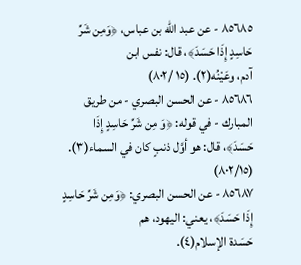٨٥٦٨٥ - عن عبد الله بن عباس، ﴿وَمِن شَرِّ حَاسِدٍ إِذَا حَسَدَ﴾، قال: نفس ابن
آدم، وعَيْنُه(٢). (١٥ /٨٠٢)
٨٥٦٨٦ - عن الحسن البصري - من طريق المبارك - في قوله: ﴿وَ مِن شَرِّ حَاسِدٍ إِذَا
حَسَدَ﴾، قال: هو أوَّل ذنبٍ كان في السماء(٣). (٨٠٢/١٥)
٨٥٦٨٧ - عن الحسن البصري: ﴿وَمِن شَرِّ حَاسِدٍ إِذَا حَسَدَ﴾، يعني: اليهود، هم
حَسَدة الإسلام(٤).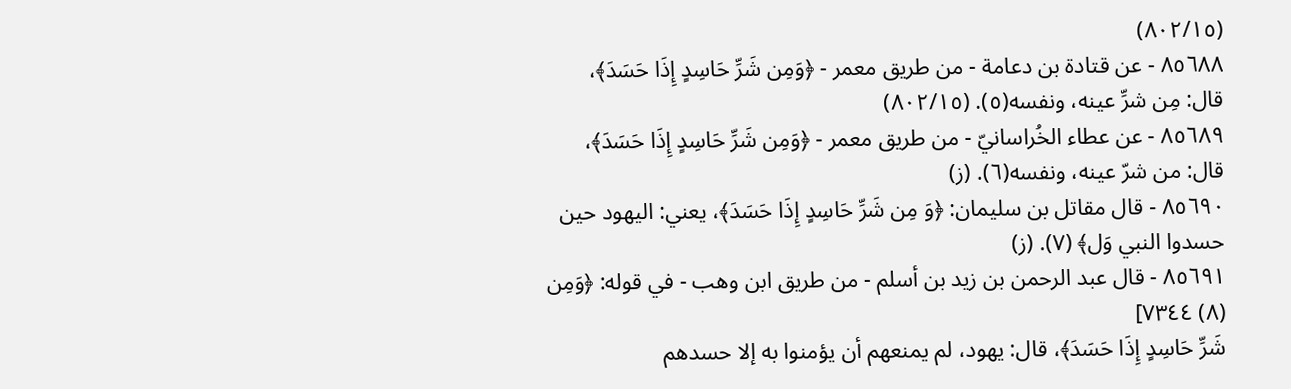(٨٠٢/١٥)
٨٥٦٨٨ - عن قتادة بن دعامة - من طريق معمر - ﴿وَمِن شَرِّ حَاسِدٍ إِذَا حَسَدَ﴾،
قال: مِن شرِّ عينه، ونفسه(٥). (٨٠٢/١٥)
٨٥٦٨٩ - عن عطاء الخُراسانيّ - من طريق معمر - ﴿وَمِن شَرِّ حَاسِدٍ إِذَا حَسَدَ﴾،
قال: من شرّ عينه، ونفسه(٦). (ز)
٨٥٦٩٠ - قال مقاتل بن سليمان: ﴿وَ مِن شَرِّ حَاسِدٍ إِذَا حَسَدَ﴾، يعني: اليهود حين
حسدوا النبي وَل﴾ (٧). (ز)
٨٥٦٩١ - قال عبد الرحمن بن زيد بن أسلم - من طريق ابن وهب - في قوله: ﴿وَمِن
(٨) ٧٣٤٤]
شَرِّ حَاسِدٍ إِذَا حَسَدَ﴾، قال: يهود، لم يمنعهم أن يؤمنوا به إلا حسدهم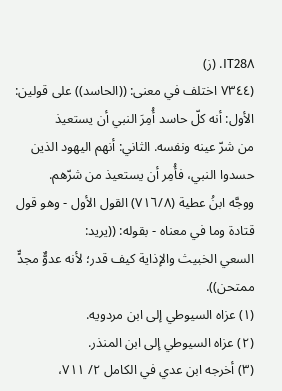IT28٨. (ز)
(٧٣٤٤ اختلف في معنى: ((الحاسد)) على قولين: الأول: أنه كلّ حاسد أُمِرَ النبي أن يستعيذ
من شرّ عينه ونفسه. الثاني: أنهم اليهود الذين حسدوا النبي، فأُمِر أن يستعيذ من شرّهم.
ووجَّه ابنُ عطية (٧١٦/٨) القول الأول - وهو قول قتادة وما في معناه - بقوله: ((يريد:
السعي الخبيث والإذاية كيف قدر؛ لأنه عدوٌّ مجدٍّ ممتحن)).
(١) عزاه السيوطي إلى ابن مردويه.
(٢) عزاه السيوطي إلى ابن المنذر.
(٣) أخرجه ابن عدي في الكامل ٢/ ٧١١،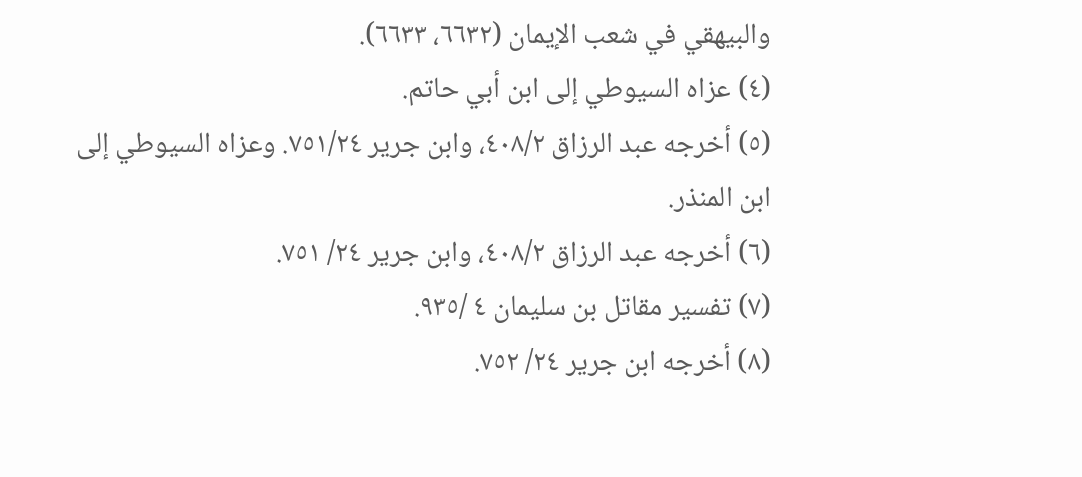والبيهقي في شعب الإيمان (٦٦٣٢، ٦٦٣٣).
(٤) عزاه السيوطي إلى ابن أبي حاتم.
(٥) أخرجه عبد الرزاق ٤٠٨/٢، وابن جرير ٧٥١/٢٤. وعزاه السيوطي إلى ابن المنذر.
(٦) أخرجه عبد الرزاق ٤٠٨/٢، وابن جرير ٢٤/ ٧٥١.
(٧) تفسير مقاتل بن سليمان ٤ /٩٣٥.
(٨) أخرجه ابن جرير ٢٤/ ٧٥٢.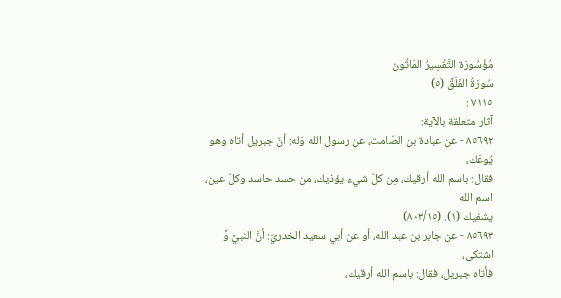مُؤْسُورَة التَّفْسِيرُ المَاتُون
سُورَةُ الفَلَقِّ (٥)
٧١١٥ :
آثار متعلقة بالآية:
٨٥٦٩٢ - عن عبادة بن الصّامت، عن رسول الله وَله: أنّ جبريل أتاه وهو يُوعَك،
فقال: باسم الله أرقيك، مِن كلّ شيء يؤذيك، من حسد حاسد وكلّ عين، اسم الله
يشفيك (١). (٨٠٣/١٥)
٨٥٦٩٣ - عن جابر بن عبد الله، أو عن أبي سعيد الخدريّ: أنَّ النبيَّ وَّ اشتكى،
فأتاه جبريل، فقال: باسم الله أرقيك،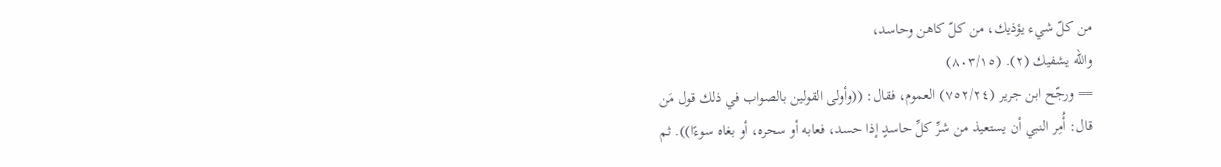من كلّ شيء يؤذيك، من كلّ كاهن وحاسد،
والله يشفيك (٢). (٨٠٣/١٥)
== ورجّح ابن جرير (٧٥٢/٢٤) العموم، فقال: ((وأولى القولين بالصواب في ذلك قول مَن
قال: أُمِر النبي أن يستعيذ من شرِّ كلِّ حاسدٍ إذا حسد، فعابه أو سحره، أو بغاه سوءًا)). ثم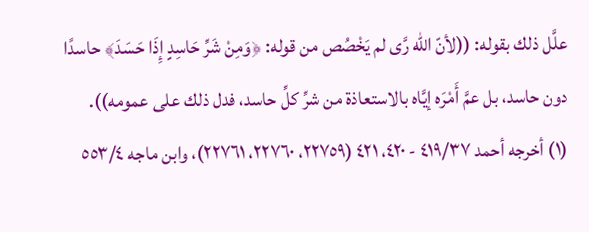علَّل ذلك بقوله: ((لأنّ الله رَّى لم يَخْصُص من قوله: ﴿وَمِنْ شَرِّ حَاسِدٍ إِذَا حَسَدَ﴾ حاسدًا
دون حاسد، بل عمَّ أَمْرَه إيَّاه بالاستعاذة من شرِّ كلِّ حاسد، فدل ذلك على عمومه)).
(١) أخرجه أحمد ٤١٩/٣٧ - ٤٢٠، ٤٢١ (٢٢٧٥٩، ٢٢٧٦٠، ٢٢٧٦١)، وابن ماجه ٥٥٣/٤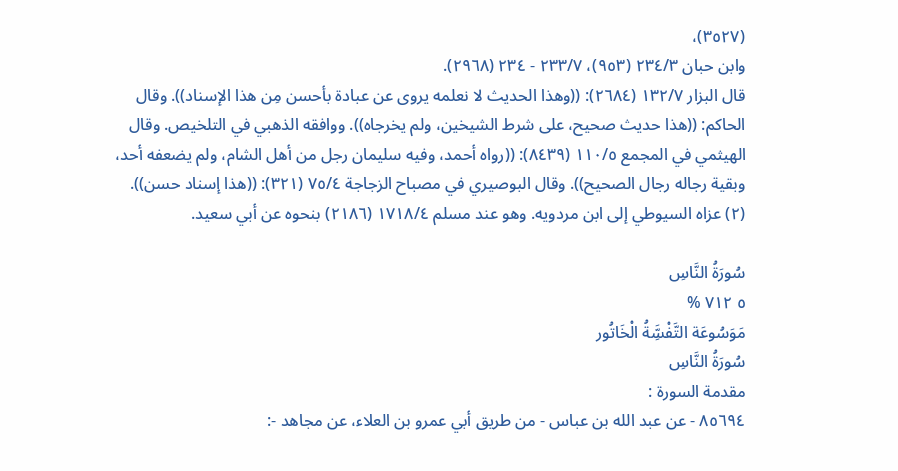(٣٥٢٧)،
وابن حبان ٢٣٤/٣ (٩٥٣)، ٢٣٣/٧ - ٢٣٤ (٢٩٦٨).
قال البزار ١٣٢/٧ (٢٦٨٤): ((وهذا الحديث لا نعلمه يروى عن عبادة بأحسن مِن هذا الإسناد)). وقال
الحاكم: ((هذا حديث صحيح، على شرط الشيخين، ولم يخرجاه)). ووافقه الذهبي في التلخيص. وقال
الهيثمي في المجمع ١١٠/٥ (٨٤٣٩): ((رواه أحمد، وفيه سليمان رجل من أهل الشام، ولم يضعفه أحد،
وبقية رجاله رجال الصحيح)). وقال البوصيري في مصباح الزجاجة ٧٥/٤ (٣٢١): ((هذا إسناد حسن)).
(٢) عزاه السيوطي إلى ابن مردويه. وهو عند مسلم ١٧١٨/٤ (٢١٨٦) بنحوه عن أبي سعيد.

سُورَةُ النَّاسِ
٥ ٧١٢ %
مَوَسُوعَة التَّفْسَِّةُ الْخَاتُور
سُورَةُ النَّاسِ
مقدمة السورة :
٨٥٦٩٤ - عن عبد الله بن عباس - من طريق أبي عمرو بن العلاء، عن مجاهد -: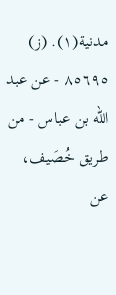مدنية(١). (ز)
٨٥٦٩٥ - عن عبد الله بن عباس - من طريق خُصَيف، عن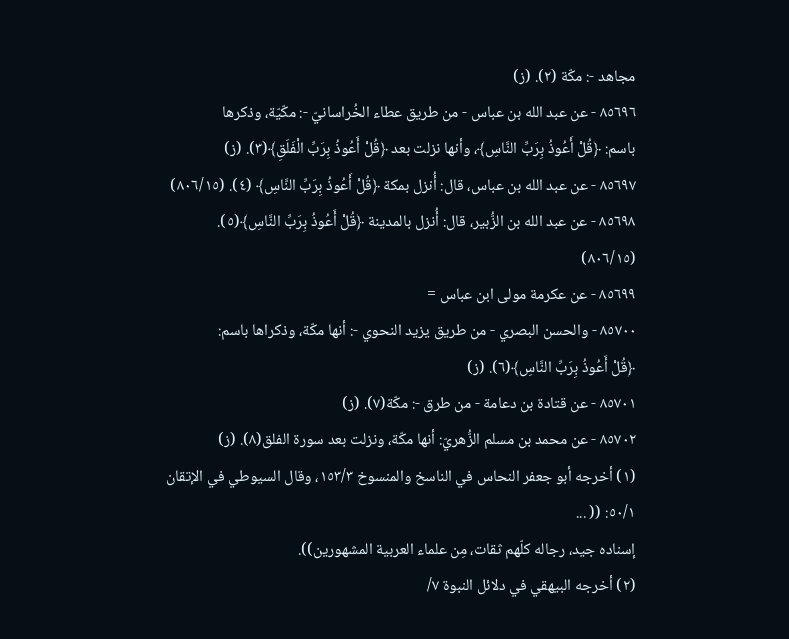مجاهد -: مكّة (٢). (ز)
٨٥٦٩٦ - عن عبد الله بن عباس - من طريق عطاء الخُراسانيّ -: مكّيّة، وذكرها
باسم: ﴿قُلْ أَعُوذُ بِرَبِّ النَّاسِ﴾، وأنها نزلت بعد ﴿قُلْ أَعُوذُ بِرَبِّ الْفَلَقِ﴾(٣). (ز)
٨٥٦٩٧ - عن عبد الله بن عباس، قال: أُنزل بمكة ﴿قُلْ أَعُوذُ بِرَبِّ النَّاسِ﴾ (٤). (٨٠٦/١٥)
٨٥٦٩٨ - عن عبد الله بن الزُّبير، قال: أُنزل بالمدينة ﴿قُلْ أَعُوذُ بِرَبِّ النَّاسِ﴾(٥).
(٨٠٦/١٥)
٨٥٦٩٩ - عن عكرمة مولى ابن عباس =
٨٥٧٠٠ - والحسن البصري - من طريق يزيد النحوي -: أنها مكّة، وذكراها باسم:
﴿قُلْ أَعُوذُ بِرَبِّ النَّاسِ﴾(٦). (ز)
٨٥٧٠١ - عن قتادة بن دعامة - من طرق -: مكّة(٧). (ز)
٨٥٧٠٢ - عن محمد بن مسلم الزُّهريّ: أنها مكّة، ونزلت بعد سورة الفلق(٨). (ز)
(١) أخرجه أبو جعفر النحاس في الناسخ والمنسوخ ١٥٣/٣، وقال السيوطي في الإتقان ٥٠/١: (( ...
إسناده جيد، رجاله كلّهم ثقات، مِن علماء العربية المشهورين)).
(٢) أخرجه البيهقي في دلائل النبوة ٧/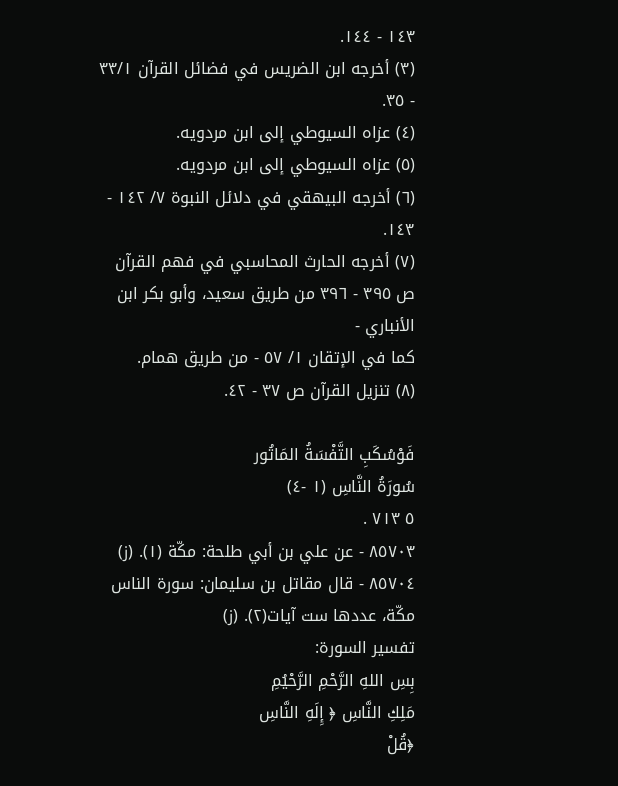١٤٣ - ١٤٤.
(٣) أخرجه ابن الضريس في فضائل القرآن ٣٣/١ - ٣٥.
(٤) عزاه السيوطي إلى ابن مردويه.
(٥) عزاه السيوطي إلى ابن مردويه.
(٦) أخرجه البيهقي في دلائل النبوة ٧/ ١٤٢ - ١٤٣.
(٧) أخرجه الحارث المحاسبي في فهم القرآن ص ٣٩٥ - ٣٩٦ من طريق سعيد، وأبو بكر ابن الأنباري -
كما في الإتقان ١/ ٥٧ - من طريق همام.
(٨) تنزيل القرآن ص ٣٧ - ٤٢.

فَوْسُكَبِ التَّفْسَةُ المَاتُور
سُورَةُ النَّاسِ (١ -٤)
٥ ٧١٣ .
٨٥٧٠٣ - عن علي بن أبي طلحة: مكّة (١). (ز)
٨٥٧٠٤ - قال مقاتل بن سليمان: سورة الناس مكّة، عددها ست آيات(٢). (ز)
تفسير السورة:
بِسِ اللهِ الرَّحْمِ الرَّحْيُمِ
مَلِكِ النَّاسِ ﴿ إِلَهِ النَّاسِ
﴿قُلْ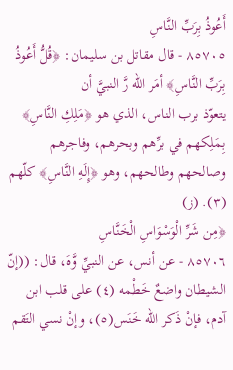أَعُوذُ بِرَبِّ النَّاسِ
٨٥٧٠٥ - قال مقاتل بن سليمان: ﴿قُلُّ أَعُوذُ بِرَبِّ النَّاسِ﴾ أمَر الله رَّ النبيَّ أن
يتعوّذ برب الناس، الذي هو ﴿مَلِكِ النَّاسِ﴾ بِمَلِكهم في برِّهم وبحرهم، وفاجرهم
وصالحهم وطالحهم، وهو ﴿إِلَهِ النَّاسِ﴾ كلّهم (٣). (ز)
﴿مِن شَرِّ الْوَسْوَاسِ الْخَنَّاسِ
٨٥٧٠٦ - عن أنس، عن النبيِّ وَّهَ، قال: ((إنّ الشيطان واضعٌ خَطْمه (٤) على قلب ابن
آدم، فإنْ ذَكر الله خَنَس(٥)، وإنْ نسي التَقم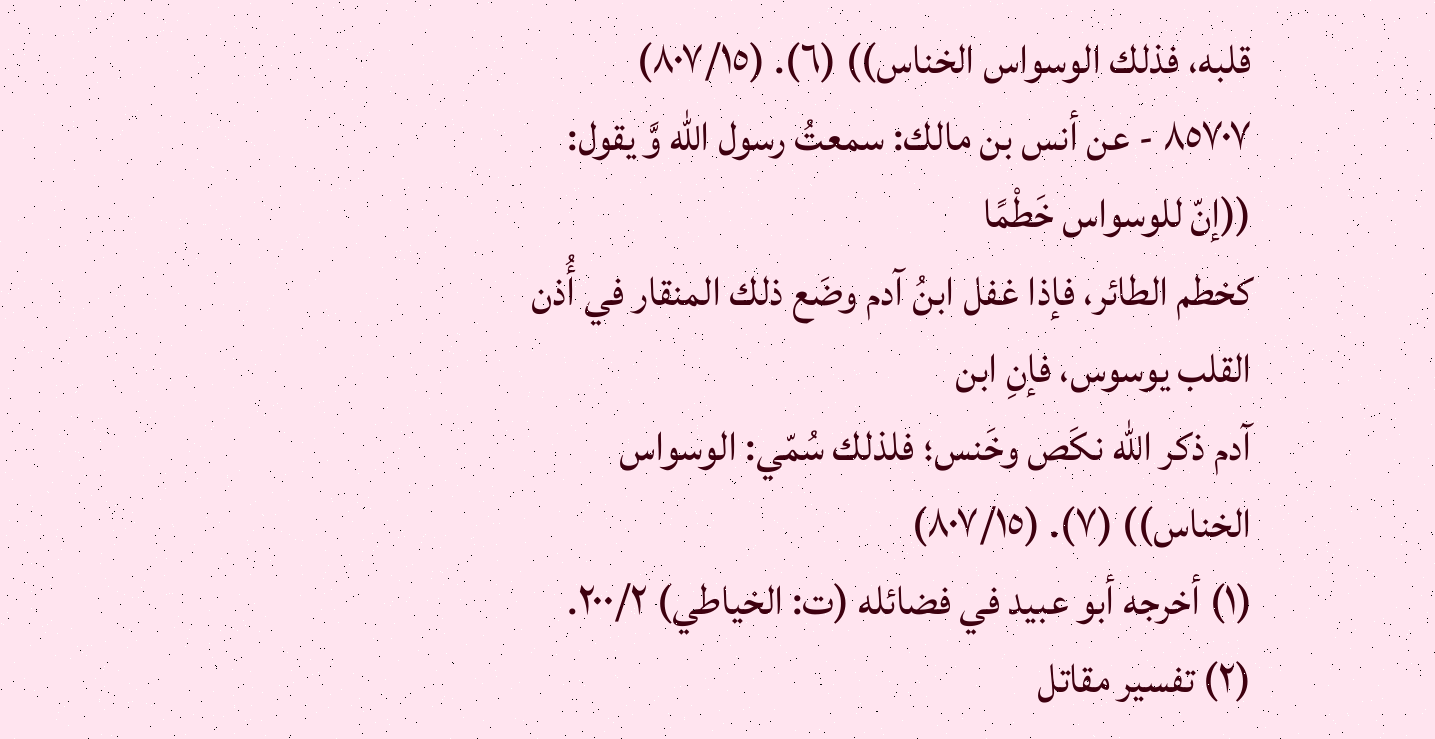قلبه، فذلك الوسواس الخناس)) (٦). (٨٠٧/١٥)
٨٥٧٠٧ - عن أنس بن مالك: سمعتُ رسول الله وَّ يقول: ((إنّ للوسواس خَطْمًا
كخطم الطائر، فإذا غفل ابنُ آدم وضَع ذلك المنقار في أُذن القلب يوسوس، فإنِ ابن
آدم ذكر الله نكَص وخَنس؛ فلذلك سُمّي: الوسواس الخناس)) (٧). (٨٠٧/١٥)
(١) أخرجه أبو عبيد في فضائله (ت: الخياطي) ٢٠٠/٢.
(٢) تفسير مقاتل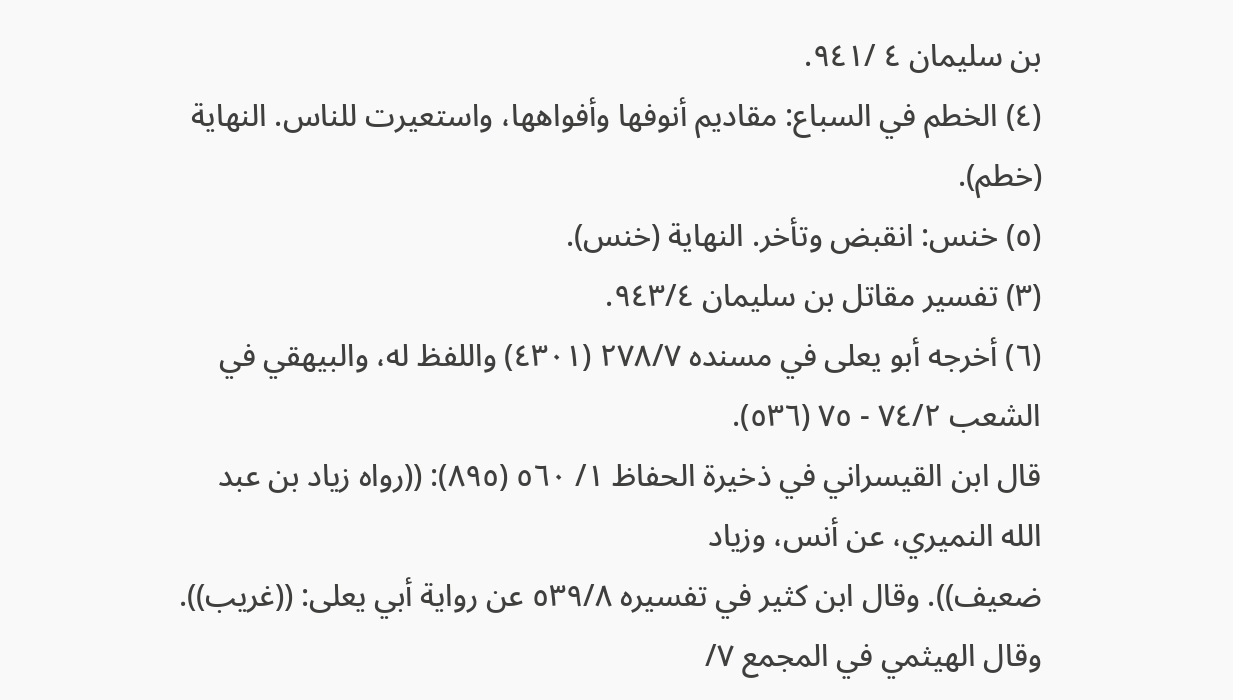بن سليمان ٤ /٩٤١.
(٤) الخطم في السباع: مقاديم أنوفها وأفواهها، واستعيرت للناس. النهاية (خطم).
(٥) خنس: انقبض وتأخر. النهاية (خنس).
(٣) تفسير مقاتل بن سليمان ٩٤٣/٤.
(٦) أخرجه أبو يعلى في مسنده ٢٧٨/٧ (٤٣٠١) واللفظ له، والبيهقي في الشعب ٧٤/٢ - ٧٥ (٥٣٦).
قال ابن القيسراني في ذخيرة الحفاظ ١/ ٥٦٠ (٨٩٥): ((رواه زياد بن عبد الله النميري، عن أنس، وزياد
ضعيف)). وقال ابن كثير في تفسيره ٥٣٩/٨ عن رواية أبي يعلى: ((غريب)). وقال الهيثمي في المجمع ٧/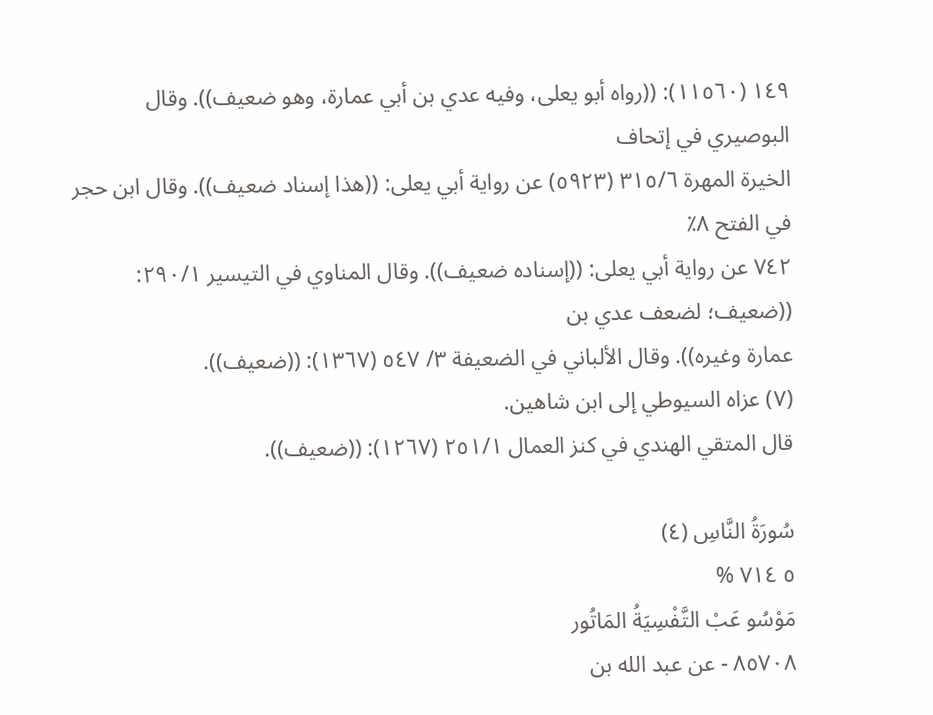١٤٩ (١١٥٦٠): ((رواه أبو يعلى، وفيه عدي بن أبي عمارة، وهو ضعيف)). وقال البوصيري في إتحاف
الخيرة المهرة ٣١٥/٦ (٥٩٢٣) عن رواية أبي يعلى: ((هذا إسناد ضعيف)). وقال ابن حجر في الفتح ٨٪
٧٤٢ عن رواية أبي يعلى: ((إسناده ضعيف)). وقال المناوي في التيسير ٢٩٠/١: ((ضعيف؛ لضعف عدي بن
عمارة وغيره)). وقال الألباني في الضعيفة ٣/ ٥٤٧ (١٣٦٧): ((ضعيف)).
(٧) عزاه السيوطي إلى ابن شاهين.
قال المتقي الهندي في كنز العمال ٢٥١/١ (١٢٦٧): ((ضعيف)).

سُورَةُ النَّاسِ (٤)
٥ ٧١٤ %
مَوْسُو عَبْ التَّفْسِيَةُ المَاتُور
٨٥٧٠٨ - عن عبد الله بن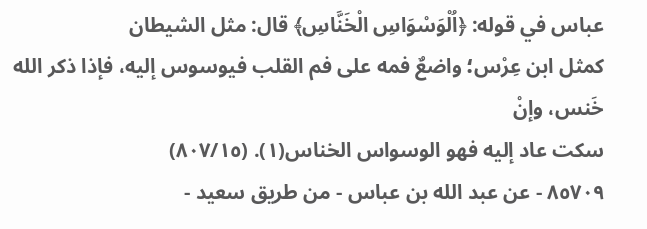عباس في قوله: ﴿اُلْوَسْوَاسِ الْخَنَّاسِ﴾ قال: مثل الشيطان
كمثل ابن عِرْس؛ واضعٌ فمه على فم القلب فيوسوس إليه، فإذا ذكر الله خَنس، وإنْ
سكت عاد إليه فهو الوسواس الخناس(١). (٨٠٧/١٥)
٨٥٧٠٩ - عن عبد الله بن عباس - من طريق سعيد -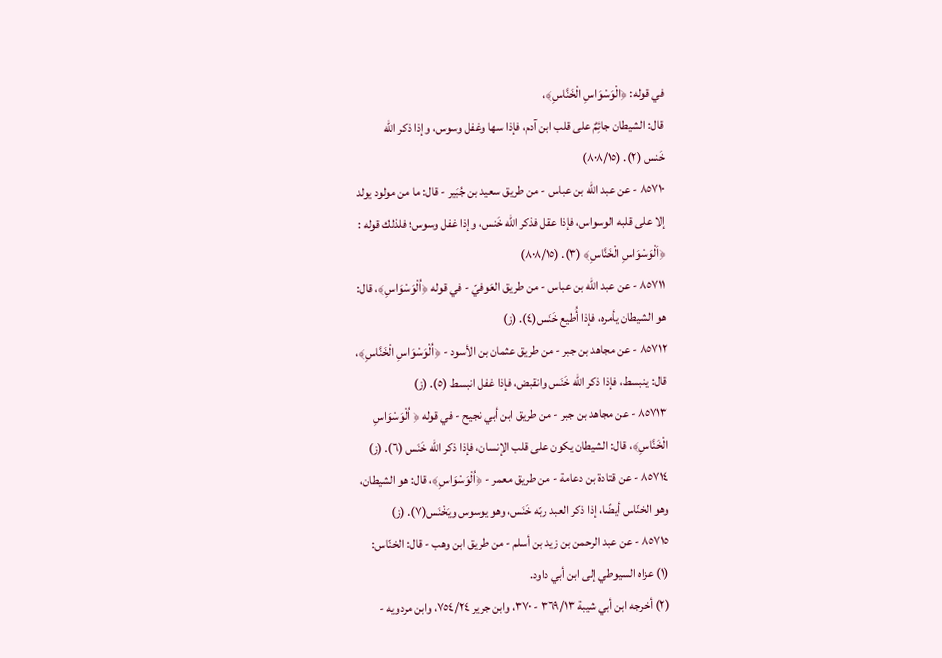في قوله: ﴿الْوَسْوَاسِ الْخَنَّاسِ﴾،
قال: الشيطان جائِمٌ على قلب ابن آدم، فإذا سها وغفل وسوس، وإذا ذكر الله
خَنس (٢). (٨٠٨/١٥)
٨٥٧١٠ - عن عبد الله بن عباس - من طريق سعيد بن جُبَير - قال: ما من مولود يولد
إلا على قلبه الوسواس، فإذا عقل فذكر الله خَنس، وإذا غفل وسوس؛ فلذلك قوله :
﴿اَلْوَسْوَاسِ الْخَنَّاسِ﴾ (٣). (٨٠٨/١٥)
٨٥٧١١ - عن عبد الله بن عباس - من طريق العَوفيّ - في قوله ﴿اُلْوَسْوَاسِ﴾، قال:
هو الشيطان يأمره، فإذا أُطيع خَنَس(٤). (ز)
٨٥٧١٢ - عن مجاهد بن جبر - من طريق عثمان بن الأسود - ﴿اُلْوَسْوَاسِ الْخَنَّاسِ﴾،
قال: ينبسط، فإذا ذكر الله خَنَس وانقبض، فإذا غفل انبسط (٥). (ز)
٨٥٧١٣ - عن مجاهد بن جبر - من طريق ابن أبي نجيح - في قوله ﴿ اُلْوَسْوَاسِ
الْخَنَّاسِ﴾، قال: الشيطان يكون على قلب الإنسان، فإذا ذكر الله خَنَس (٦). (ز)
٨٥٧١٤ - عن قتادة بن دعامة - من طريق معمر - ﴿اُلْوَسْوَاسِ﴾، قال: هو الشيطان،
وهو الخنّاس أيضًا، إذا ذكر العبد ربّه خَنَس، وهو يوسوس ويَخْنَس(٧). (ز)
٨٥٧١٥ - عن عبد الرحمن بن زيد بن أسلم - من طريق ابن وهب - قال: الخنّاس:
(١) عزاه السيوطي إلى ابن أبي داود.
(٢) أخرجه ابن أبي شيبة ٣٦٩/١٣ - ٣٧٠، وابن جرير ٧٥٤/٢٤، وابن مردويه -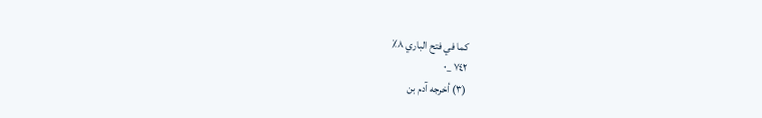كما في فتح الباري ٨٪
٧٤٢ _٠
(٣) أخرجه آدم بن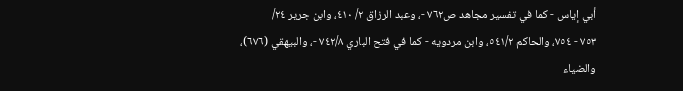أبي إياس - كما في تفسير مجاهد ص٧٦٢ -، وعبد الرزاق ٢/ ٤١٠، وابن جرير ٢٤/
٧٥٣ - ٧٥٤، والحاكم ٥٤١/٢، وابن مردويه - كما في فتح الباري ٧٤٢/٨ -، والبيهقي (٦٧٦)، والضياء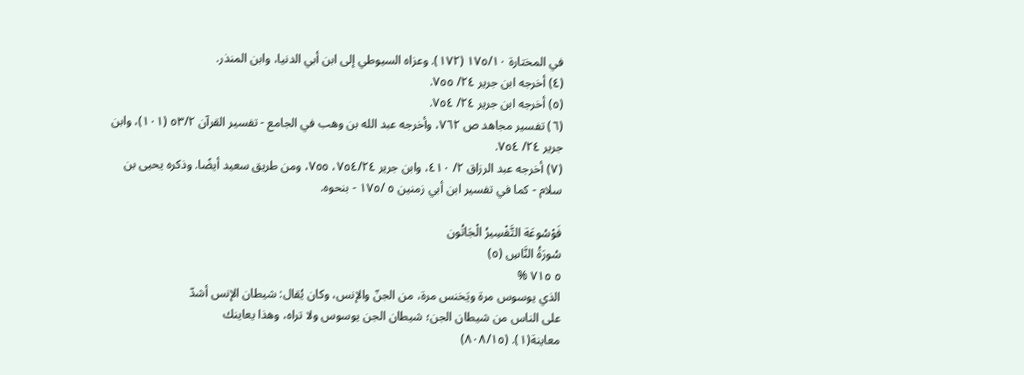في المختارة ١٧٥/١٠ (١٧٢). وعزاه السيوطي إلى ابن أبي الدنيا، وابن المنذر.
(٤) أخرجه ابن جرير ٢٤/ ٧٥٥.
(٥) أخرجه ابن جرير ٢٤/ ٧٥٤.
(٦) تفسير مجاهد ص ٧٦٢، وأخرجه عبد الله بن وهب في الجامع - تفسير القرآن ٥٣/٢ (١٠١)، وابن
جرير ٢٤/ ٧٥٤.
(٧) أخرجه عبد الرزاق ٢/ ٤١٠، وابن جرير ٧٥٤/٢٤، ٧٥٥، ومن طريق سعيد أيضًا. وذكره يحيى بن
سلام - كما في تفسير ابن أبي زمنين ٥ /١٧٥ - بنحوه.

فَوْسُوعَة التَّفْسِيرُ الْجَاتُون
سُورَةُ النَّاسِ (٥)
٥ ٧١٥ %
الذي يوسوس مرة ويَخنس مرة، من الجنّ والإنس، وكان يُقال: شيطان الإنس أشدّ
على الناس من شيطان الجن؛ شيطان الجن يوسوس ولا تراه، وهذا يعاينك
معاينة(١). (٨٠٨/١٥)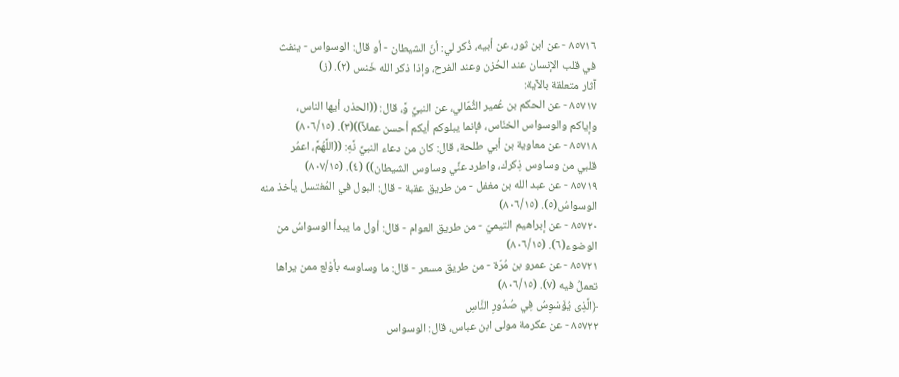٨٥٧١٦ - عن ابن ثور، عن أبيه، ذُكر لي: أنّ الشيطان - أو قال: الوسواس - ينفث
في قلب الإنسان عند الحُزن وعند الفرح، وإذا ذكر الله خَنس (٢). (ز)
آثار متعلقة بالآية:
٨٥٧١٧ - عن الحكم بن عُمير الثُّمّالي، عن النبيِّ وَّ، قال: ((الحذر، أيها الناس،
وإياكم والوسواس الخنّاس، فإنما يبلوكم أيكم أحسن عملاً))(٣). (٨٠٦/١٥)
٨٥٧١٨ - عن معاوية بن أبي طلحة، قال: كان من دعاء النبيِّ نَّهِ: ((اللَّهُمَّ، اعمُر
قلبي من وساوس ذِكرك، واطرد عنِّي وساوس الشيطان)) (٤). (٨٠٧/١٥)
٨٥٧١٩ - عن عبد الله بن مغفل - من طريق عقبة - قال: البول في المُغتسل يأخذ منه
الوسواسُ(٥). (٨٠٦/١٥)
٨٥٧٢٠ - عن إبراهيم التيميّ - من طريق العوام - قال: أول ما يبدأ الوسواسُ من
الوضوء(٦). (٨٠٦/١٥)
٨٥٧٢١ - عن عمرو بن مُرّة - من طريق مسعر - قال: ما وساوسه بأوْلع ممن يراها
تعملُ فيه (٧). (٨٠٦/١٥)
﴿الَّذِى يُؤَسْوِسُ فِي صُدُورِ النَّاسِ
٨٥٧٢٢ - عن عكرمة مولى ابن عباس، قال: الوسواس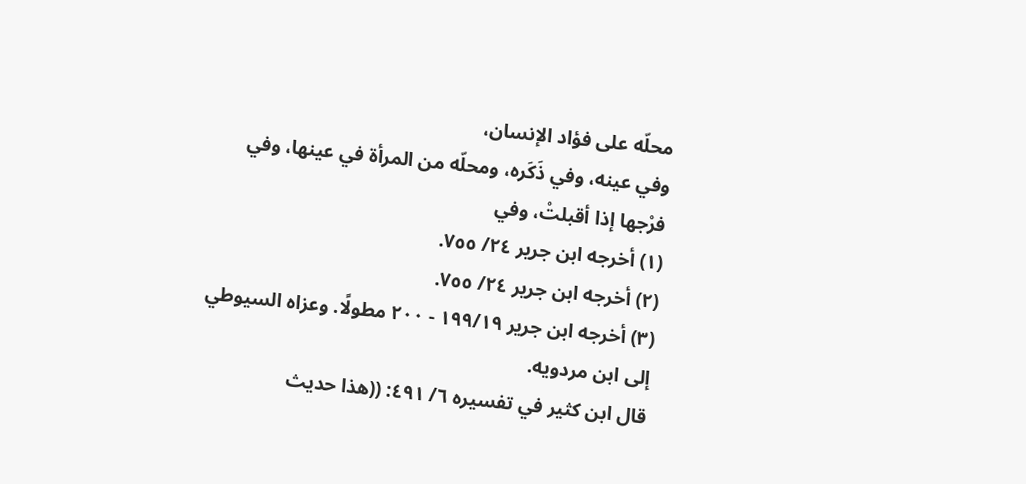محلّه على فؤاد الإنسان،
وفي عينه، وفي ذَكَره، ومحلّه من المرأة في عينها، وفي فرْجها إذا أقبلتْ، وفي
(١) أخرجه ابن جرير ٢٤/ ٧٥٥.
(٢) أخرجه ابن جرير ٢٤/ ٧٥٥.
(٣) أخرجه ابن جرير ١٩٩/١٩ - ٢٠٠ مطولًا. وعزاه السيوطي إلى ابن مردويه.
قال ابن كثير في تفسيره ٦/ ٤٩١: ((هذا حديث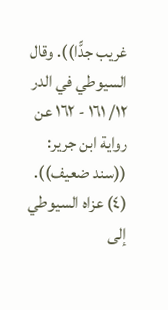غريب جدًّا)). وقال السيوطي في الدر ١٢/ ١٦١ - ١٦٢ عن
رواية ابن جرير: ((سند ضعيف)).
(٤) عزاه السيوطي إلى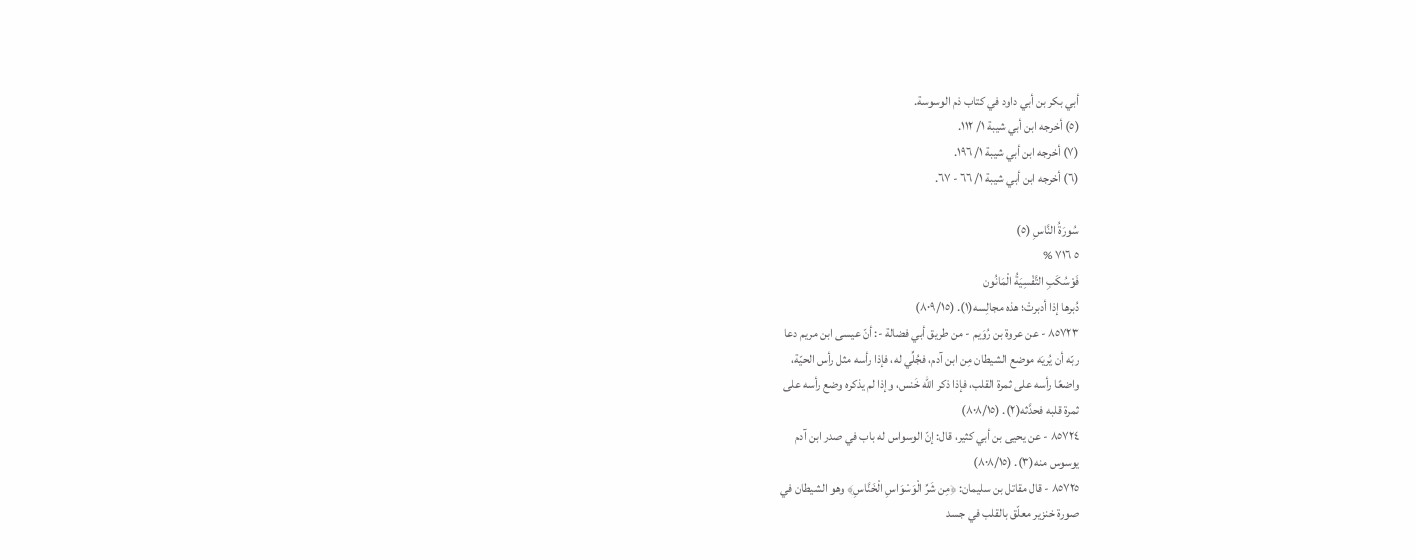أبي بكر بن أبي داود في كتاب ذم الوسوسة.
(٥) أخرجه ابن أبي شيبة ١/ ١١٢.
(٧) أخرجه ابن أبي شيبة ١/ ١٩٦.
(٦) أخرجه ابن أبي شيبة ١/ ٦٦ - ٦٧.

سُورَةُ النَّاسِ (٥)
٥ ٧١٦ %
فَوْسُكَبِ التَّفْسِيَةُ الْمَانُون
دُبرها إذا أدبرتْ؛ هذه مجالِسه(١). (٨٠٩/١٥)
٨٥٧٢٣ - عن عروة بن رُوَيم - من طريق أبي فضالة -: أنّ عيسى ابن مريم دعا
ربّه أن يُريَه موضع الشيطان مِن ابن آدم، فجُلِّي له، فإذا رأسه مثل رأس الحيّة،
واضعًا رأسه على ثمرة القلب، فإذا ذكر الله خَنس، وإذا لم يذكره وضع رأسه على
ثمرة قلبه فحدَّثه(٢). (٨٠٨/١٥)
٨٥٧٢٤ - عن يحيى بن أبي كثير، قال: إنّ الوسواس له باب في صدر ابن آدم
يوسوس منه(٣). (٨٠٨/١٥)
٨٥٧٢٥ - قال مقاتل بن سليمان: ﴿مِن شَرِّ الْوَسْوَاسِ الْخَنَّاسِ﴾ وهو الشيطان في
صورة خنزير معلّق بالقلب في جسد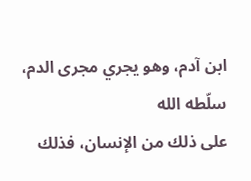ابن آدم، وهو يجري مجرى الدم، سلّطه الله
على ذلك من الإنسان، فذلك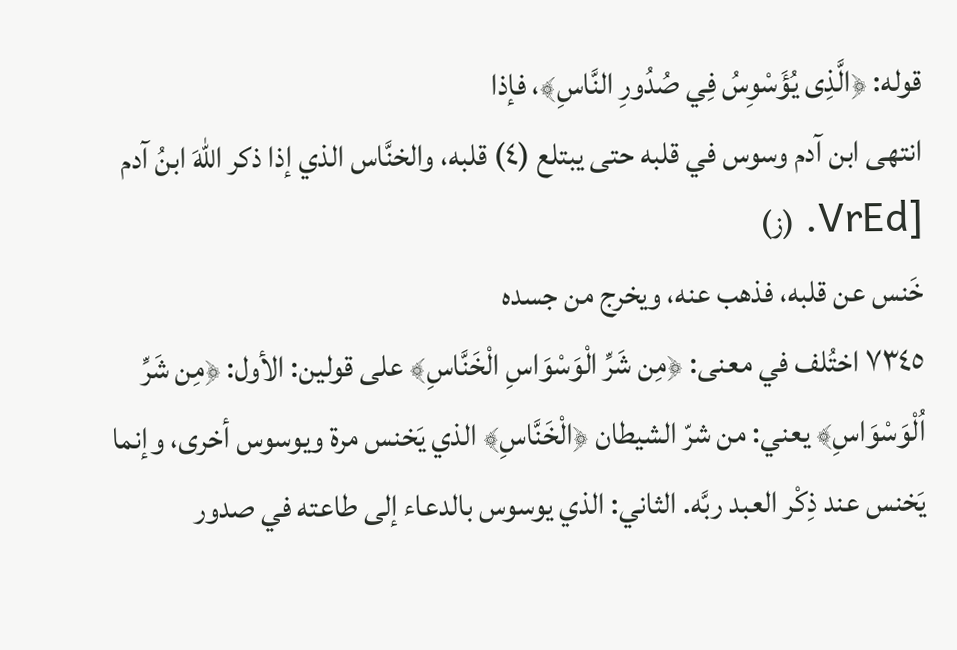قوله: ﴿الَّذِى يُؤَسْوِسُ فِي صُدُورِ النَّاسِ﴾، فإذا
انتهى ابن آدم وسوس في قلبه حتى يبتلع (٤) قلبه، والخنَّاس الذي إذا ذكر اللهَ ابنُ آدم
[VrEd. (ز)
خَنس عن قلبه، فذهب عنه، ويخرج من جسده
٧٣٤٥ اختُلف في معنى: ﴿مِن شَرِّ الْوَسْوَاسِ الْخَنَّاسِ﴾ على قولين: الأول: ﴿مِن شَرِّ
اُلْوَسْوَاسِ﴾ يعني: من شرّ الشيطان ﴿الْخَنَّاسِ﴾ الذي يَخنس مرة ويوسوس أخرى، وإنما
يَخنس عند ذِكْر العبد ربَّه. الثاني: الذي يوسوس بالدعاء إلى طاعته في صدور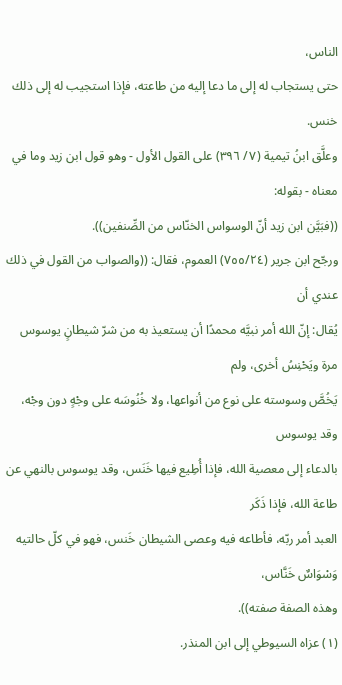الناس،
حتى يستجاب له إلى ما دعا إليه من طاعته، فإذا استجيب له إلى ذلك خنس.
وعلَّق ابنُ تيمية (٧/ ٣٩٦) على القول الأول - وهو قول ابن زيد وما في معناه - بقوله:
((فبَيَّن ابن زيد أنّ الوسواس الخنّاس من الصِّنفين)).
ورجّح ابن جرير (٧٥٥/٢٤) العموم، فقال: ((والصواب من القول في ذلك عندي أن
يُقال: إنّ الله أمر نبيَّه محمدًا أن يستعيذ به من شرّ شيطانٍ يوسوس مرة ويَحْنِسُ أخرى، ولم
يَخُصَّ وسوسته على نوع من أنواعها، ولا خُنُوسَه على وجْهٍ دون وجْه، وقد يوسوس
بالدعاء إلى معصية الله، فإذا أُطِيع فيها خَنَس، وقد يوسوس بالنهي عن طاعة الله، فإذا ذَكَر
العبد أمر ربّه، فأطاعه فيه وعصى الشيطان خَنس، فهو في كلّ حالتيه وَسْوَاسٌ خَنَّاس،
وهذه الصفة صفته)).
(١) عزاه السيوطي إلى ابن المنذر.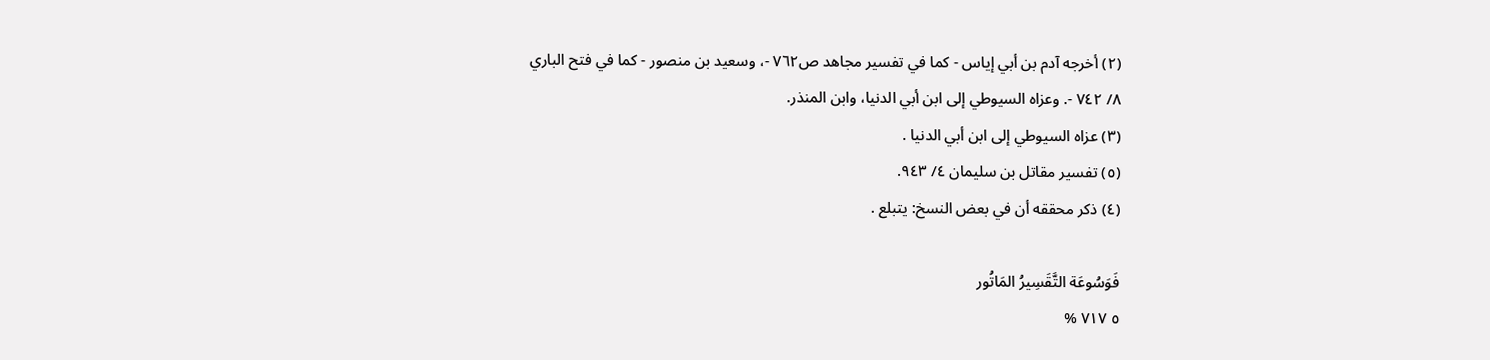(٢) أخرجه آدم بن أبي إياس - كما في تفسير مجاهد ص٧٦٢ -، وسعيد بن منصور - كما في فتح الباري
٨/ ٧٤٢ -. وعزاه السيوطي إلى ابن أبي الدنيا، وابن المنذر.
(٣) عزاه السيوطي إلى ابن أبي الدنيا .
(٥) تفسير مقاتل بن سليمان ٤/ ٩٤٣.
(٤) ذكر محققه أن في بعض النسخ: يتبلع .

فَوَسُوعَة التَّقَسِيرُ المَاتُور
٥ ٧١٧ %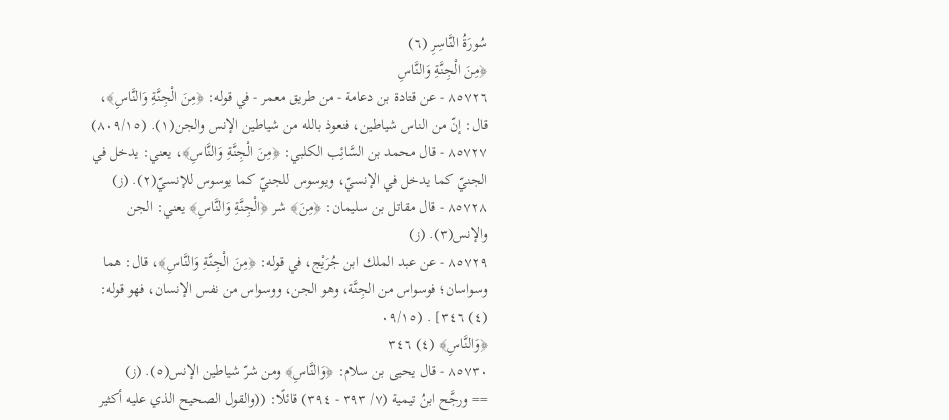سُورَةُ النَّاسِرِ (٦)
﴿مِنَ الْجِنَّةِ وَالنَّاسِ
٨٥٧٢٦ - عن قتادة بن دعامة - من طريق معمر - في قوله: ﴿مِنَ الْجِنَّةِ وَالنَّاسِ﴾،
قال: إنّ من الناس شياطين، فنعوذ بالله من شياطين الإنس والجن(١). (٨٠٩/١٥)
٨٥٧٢٧ - قال محمد بن السَّائِب الكلبي: ﴿مِنَ الْجِنَّةِ وَالنَّاسِ﴾، يعني: يدخل في
الجنيّ كما يدخل في الإنسيّ، ويوسوس للجنيّ كما يوسوس للإنسيّ(٢). (ز)
٨٥٧٢٨ - قال مقاتل بن سليمان: ﴿مِنَ﴾ شر ﴿الْجِنَّةِ وَالنَّاسِ﴾ يعني: الجن
والإنس(٣). (ز)
٨٥٧٢٩ - عن عبد الملك ابن جُرَيْج، في قوله: ﴿مِنَ الْجِنَّةِ وَالنَّاسِ﴾، قال: هما
وسواسان؛ فوسواس من الجِنَّة، وهو الجن، ووسواس من نفس الإنسان، فهو قوله:
(٤) ٣٤٦] . (٠٩/١٥
﴿وَالنَّاسِ﴾ (٤) ٣٤٦
٨٥٧٣٠ - قال يحيى بن سلام: ﴿وَالنَّاسِ﴾ ومن شرّ شياطين الإنس(٥). (ز)
== ورجَّح ابنُ تيمية (٧/ ٣٩٣ - ٣٩٤) قائلًا: ((والقول الصحيح الذي عليه أكثير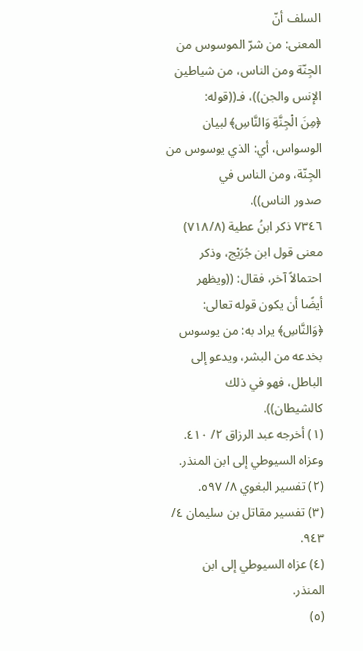السلف أنّ
المعنى: من شرّ الموسوس من الجِنّة ومن الناس، من شياطين الإنس والجن))، فـ((قوله:
﴿مِنَ الْجِنَّةِ وَالنَّاسِ﴾ لبيان الوسواس، أي: الذي يوسوس من الجِنّة، ومن الناس في
صدور الناس)).
٧٣٤٦ ذكر ابنُ عطية (٧١٨/٨) معنى قول ابن جُرَيْج، وذكر احتمالاً آخر، فقال: ((ويظهر
أيضًا أن يكون قوله تعالى: ﴿وَالنَّاسِ﴾ يراد به: من يوسوس بخدعه من البشر، ويدعو إلى
الباطل، فهو في ذلك كالشيطان)).
(١) أخرجه عبد الرزاق ٢/ ٤١٠. وعزاه السيوطي إلى ابن المنذر.
(٢) تفسير البغوي ٨/ ٥٩٧.
(٣) تفسير مقاتل بن سليمان ٤/ ٩٤٣.
(٤) عزاه السيوطي إلى ابن المنذر.
(٥)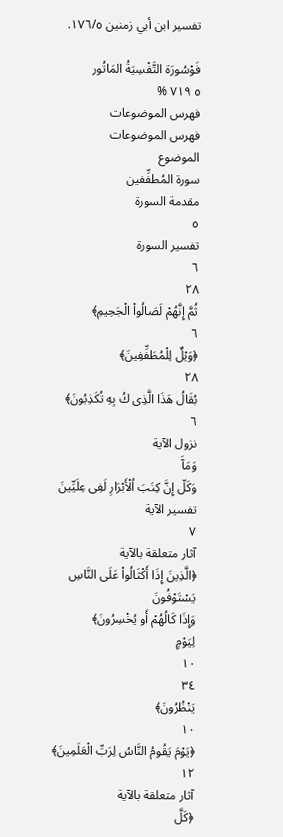تفسير ابن أبي زمنين ١٧٦/٥.

فَوْسُورَة التَّفْسِيَةُ المَاتُور
٥ ٧١٩ %
فهرس الموضوعات
فهرس الموضوعات
الموضوع
سورة المُطفِّفين
مقدمة السورة
٥
تفسير السورة
٦
٢٨
ثُمَّ إِنَّهُمْ لَصَالُواْ الْجَحِيمِ﴾
٦
﴿وَيْلٌ لِلْمُطَفِّفِينَ﴾
٢٨
بُقَالُ هَذَا الَّذِى كُ بِهِ تُكَذِبُونَ﴾
٦
نزول الآية
وَمَآَ
وَكَلّ إِنَّ كِنَبَ اُلْأَبْرَارِ لَفِى عِلَيِّينَ
تفسير الآية
٧
آثار متعلقة بالآية
﴿الَّذِينَ إِذَا أَكْثَالُواْ عَلَى النَّاسِ يَسْتَوْفُونَ
وَإِذَا كَالُهُمْ أَو يُخْسِرُونَ﴾
لِيَوْمٍ
١٠
٣٤
يَنْظُرُونَ﴾
١٠
﴿يَوْمَ يَقُومُ النَّاسُ لِرَبِّ الْعَلَمِينَ﴾
١٢
آثار متعلقة بالآية
﴿كَلَّ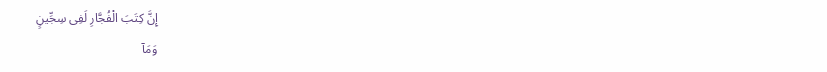إِنَّ كِتَبَ الْفُجَّارِ لَفِى سِجِّينٍ
وَمَآ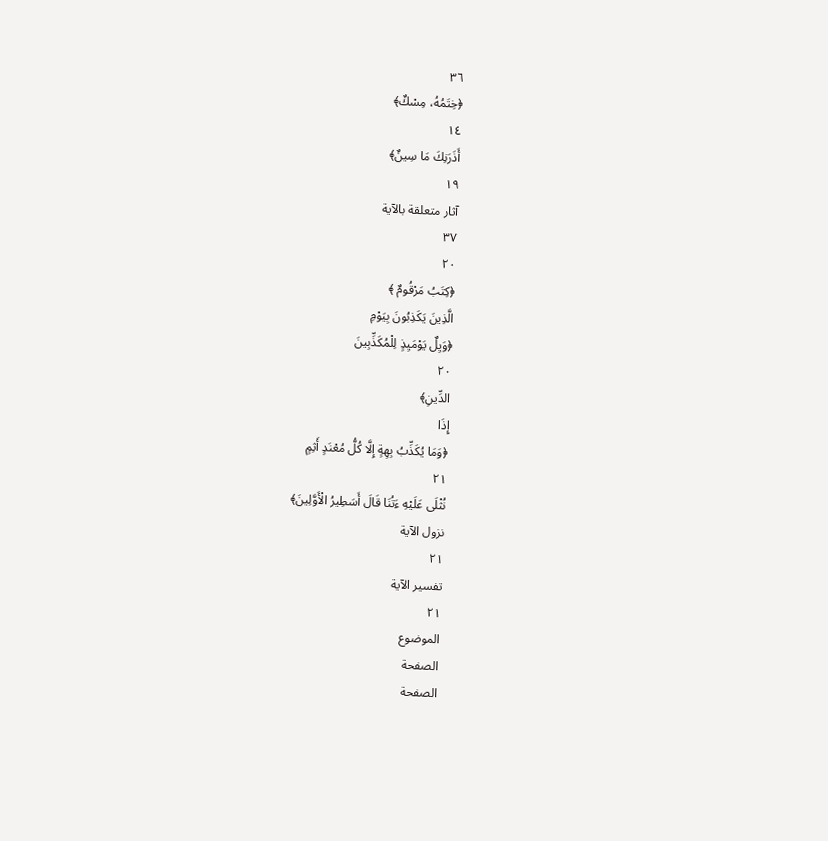٣٦
﴿خِتَمُهُ، مِسْكٌ﴾
١٤
أَذَرَنِكَ مَا سِينٌ﴾
١٩
آثار متعلقة بالآية
٣٧
٢٠
﴿كِتَبُ مَرْقُومٌ ﴾
الَّذِينَ يَكَذِبُونَ بِيَوْمِ
﴿وَيِلٌ يَوْمَيِذٍ لِلْمُكَذِّبِينَ
٢٠
الدِّينِ﴾
إِذَا
﴿وَمَا يُكَذِّبُ بِهِةٍ إِلَّا كُلُّ مُعْنَدٍ أَثِمٍ
٢١
نُثْلَى عَلَيْهِ ءَتُنَا قَالَ أَسَطِيرُ الْأَوَّلِينَ﴾
نزول الآية
٢١
تفسير الآية
٢١
الموضوع
الصفحة
الصفحة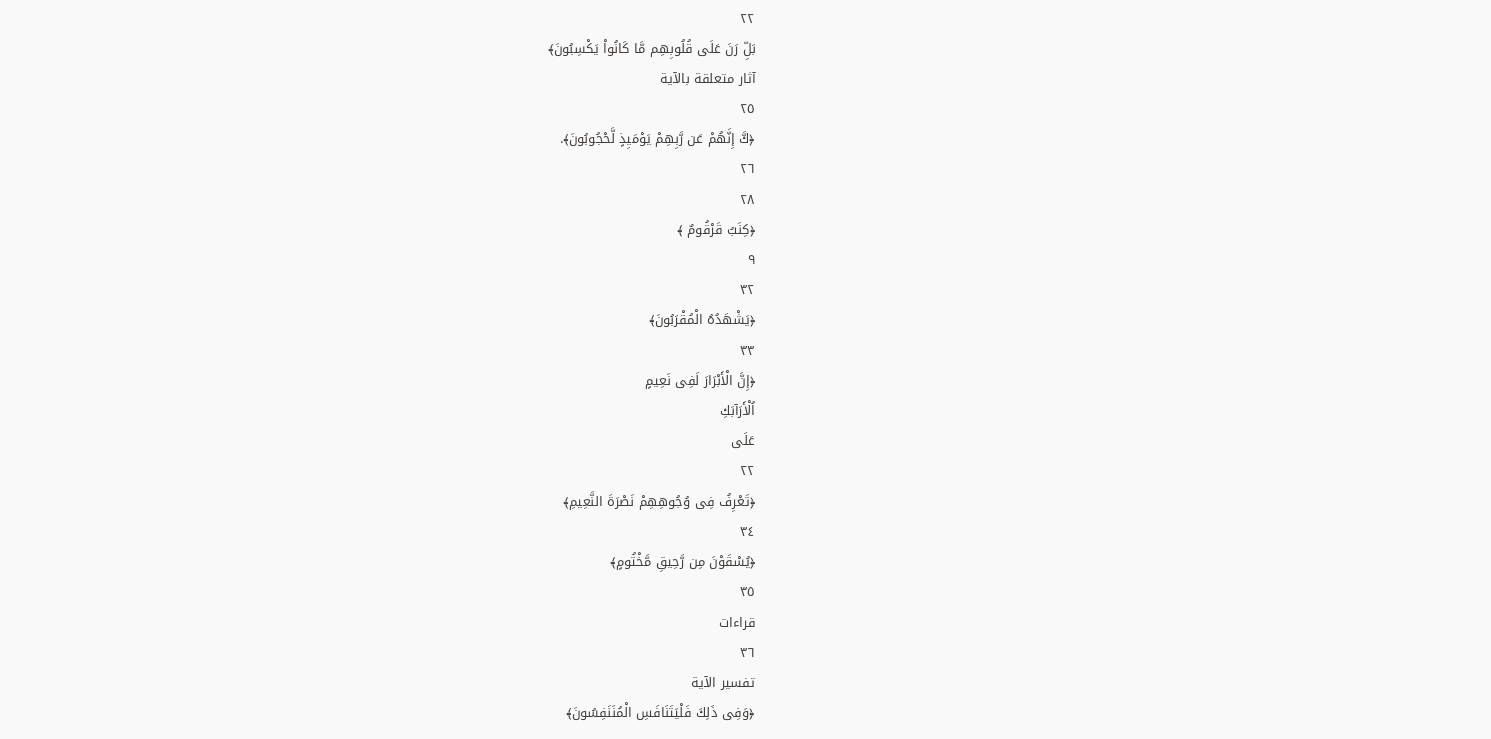٢٢
بَلِّ رَنَ عَلَى قُلُوبِهِم مَّا كَانُواْ يَكْسِبُونَ﴾
آثار متعلقة بالآية
٢٥
﴿كَّ إِنَّهُمْ عَن رَّبِهِمْ يَوْمَيِذٍ لَّحْجُوبُونَ﴾.
٢٦
٢٨
﴿كِنَبُ قَرْقُومٌ ﴾
٩
٣٢
﴿يَشْهَدُهُ الْمُقْرَبُونَ﴾
٣٣
﴿إِنَّ الْأَبْرَارَ لَفِى نَعِيمٍ
اُلْأَرَآبَكِ
عَلَى
٢٢
﴿تَعْرِفُ فِى وُجُوهِهِمْ نَصْرَةَ النَّعِيمِ﴾
٣٤
﴿يُسْقَوْنَ مِن رَّحِيقِ مَّخْتُومٍ﴾
٣٥
قراءات
٣٦
تفسير الآية
﴿وَفِى ذَلِكَ فَلْيَتَنَافَسِ الْمُنَنَفِسُونَ﴾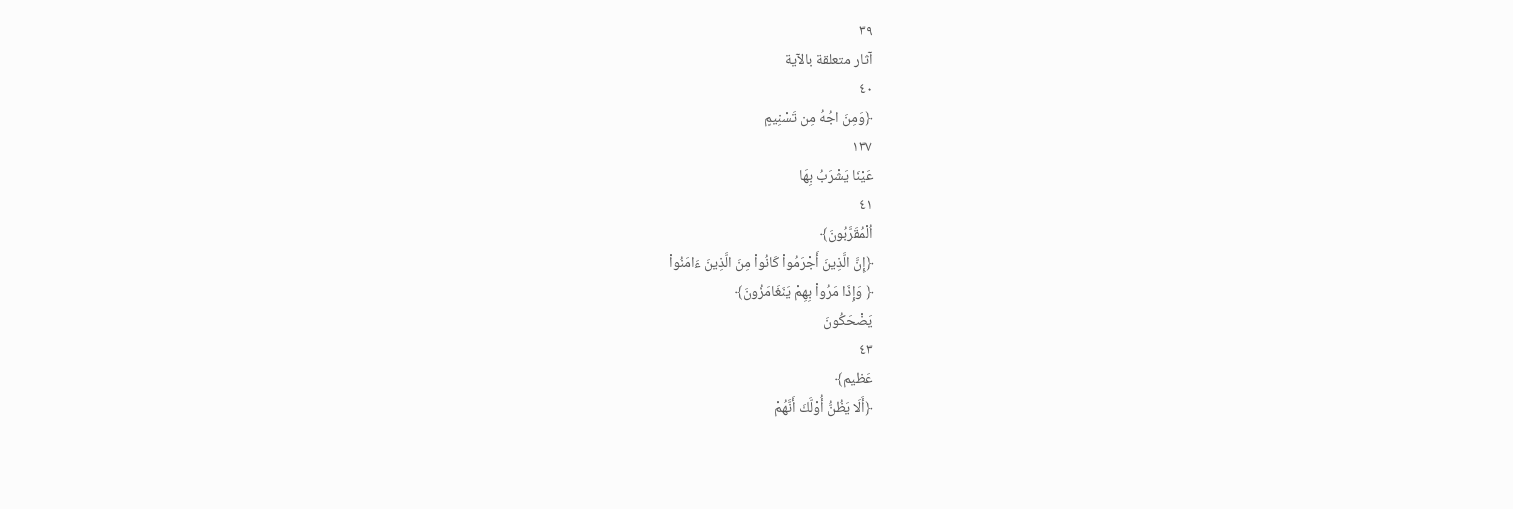٣٩
آثار متعلقة بالآية
٤٠
﴿وَمِنَ اجُهُ مِن تَسْنِيمٍ
١٣٧
عَيْنَا يَشْرَبُ بِهَا
٤١
اُلْمُقَرَّبُونَ﴾
﴿إِنَّ الَّذِينَ أَجْرَمُواْ كَانُواْ مِنَ الَّذِينَ ءَامَنُواْ
﴿ وَإِذَا مَرُواْ بِهِمْ يَنَغَامَزُونَ﴾
يَضْحَكُونَ
٤٣
عَظيم﴾
﴿أَلَا يَظُنُّ أُوْلَّكَ أَنَّهُمْ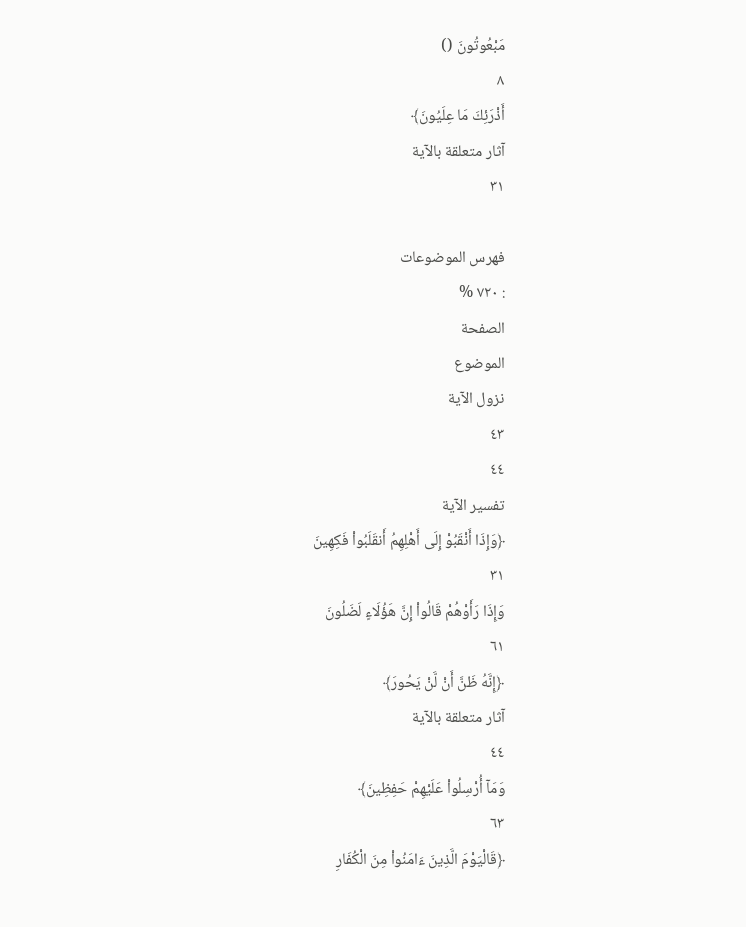مَبْعُوتُونَ ()
٨
أَذْرَئِكَ مَا عِلَيُونَ﴾
آثار متعلقة بالآية
٣١

فهرس الموضوعات
: ٧٢٠ %
الصفحة
الموضوع
نزول الآية
٤٣
٤٤
تفسير الآية
﴿وَإِذَا أَنْقَبُوْ إِلَى أَهْلِهِمُ أَنقَلَبُواْ فَكِهِينَ
٣١
وَإِذَا رَأَوْهُمْ قَالُواْ إِنَّ هَؤُلَاءٍ لَضَلُونَ
٦١
﴿إِنَّهُ ظَنَّ أَنْ لَّنْ يَحُورَ﴾
آثار متعلقة بالآية
٤٤
وَمَآ أُرْسِلُواْ عَلَيْهِمْ حَفِظِينَ﴾
٦٣
﴿قَالْيَوْمَ الَّذِينَ ءَامَنُواْ مِنَ الْكُفَارِ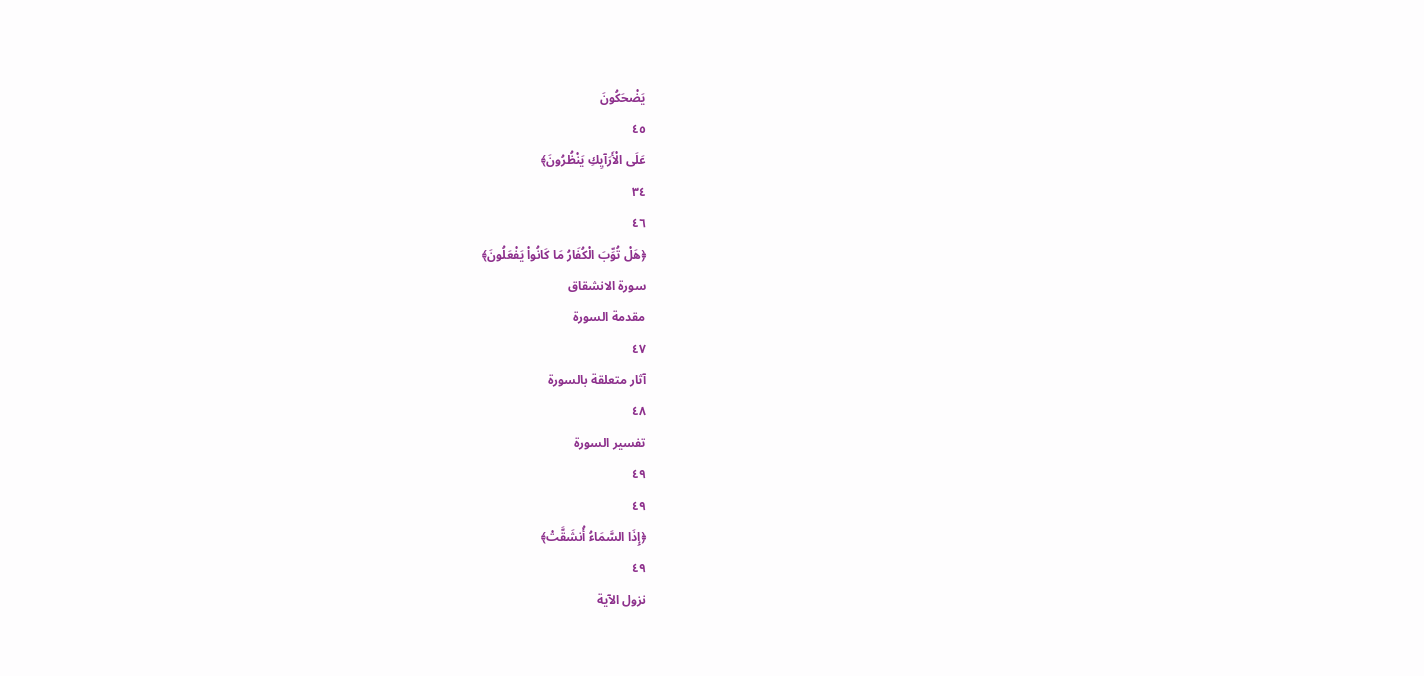يَضْحَكُونَ
٤٥
عَلَى الْأَرَآيِكِ يَنْظُرُونَ﴾
٣٤
٤٦
﴿هَلْ تُوِّبَ الْكُفَارُ مَا كَانُواْ يَفْعَلُونَ﴾
سورة الانشقاق
مقدمة السورة
٤٧
آثار متعلقة بالسورة
٤٨
تفسير السورة
٤٩
٤٩
﴿إِذَا السَّمَاءُ أُنشَقَّتْ﴾
٤٩
نزول الآية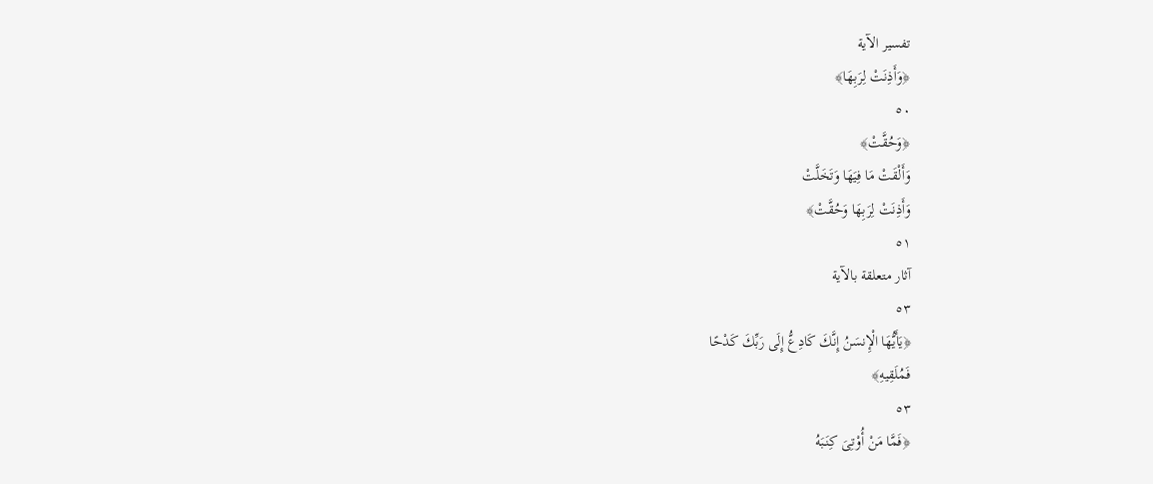تفسير الآية
﴿وَأَذِنَتْ لِرَبِهَا﴾
٥٠
﴿وَحُقَّتْ﴾
وَأَلْقَتْ مَا فِيَهَا وَتَخَلَّتْ
وَأَذِنَتْ لِرَبِهَا وَحُقَّتْ﴾
٥١
آثار متعلقة بالآية
٥٣
﴿يَأَيُّهَا الْإِنسَنُ إِنَّكَ كَادِعُّ إِلَى رَبِّكَ كَدْحًا
فَمُلَقِیهِ﴾
٥٣
﴿فَمَّا مَنْ أُوْتِىَ كِنَبَهُ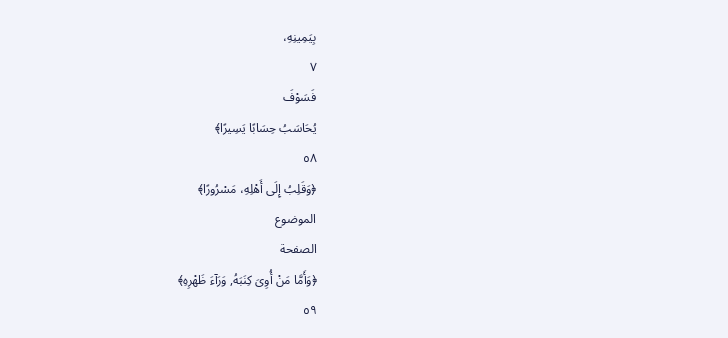بِيَمِينِهِ،
٧
فَسَوْفَ
يُحَاسَبُ حِسَابًا يَسِيرًا﴾
٥٨
﴿وَقَلِبُ إِلَى أَهْلِهِ، مَسْرُورًا﴾
الموضوع
الصفحة
﴿وَأَمَّا مَنْ أُوِىَ كِنَبَهُ, وَرَآءَ ظَهْرِهِ﴾
٥٩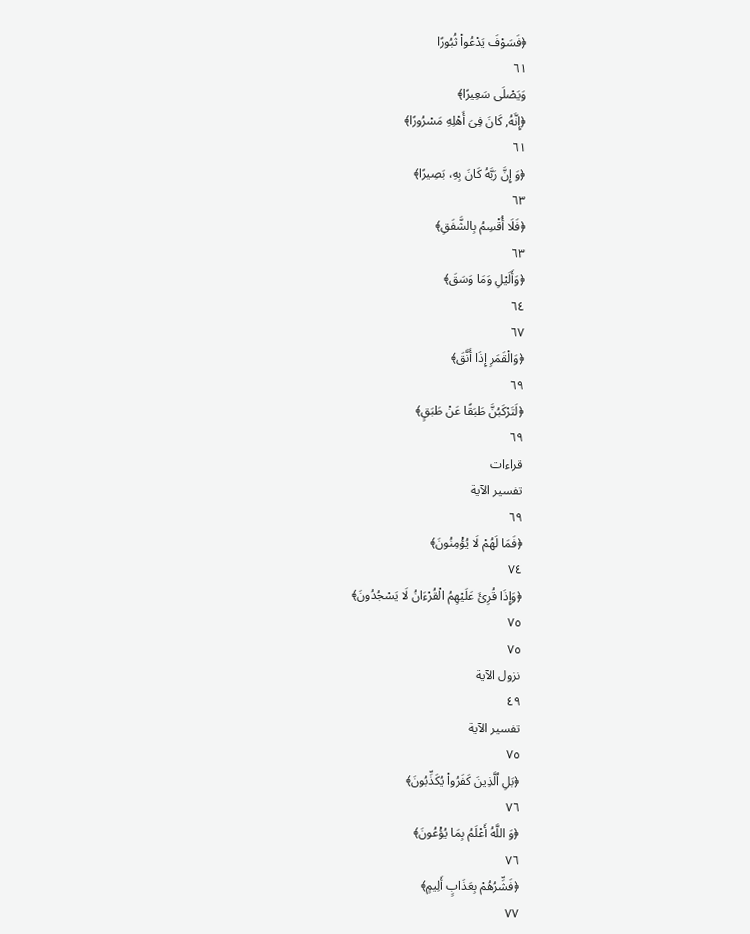﴿فَسَوْفَ يَدْعُواْ ثُبُورًا
٦١
وَيَصْلَى سَعِيرًا﴾
﴿إِنَّهُ, كَانَ فِىَ أَهْلِهِ مَسْرُورًا﴾
٦١
﴿وَ إِنَّ رَبَّهُ كَانَ بِهِ، بَصِيرًا﴾
٦٣
﴿فَلَا أُقْسِمُ بِالشَّفَقِ﴾
٦٣
﴿وَأَلَيْلِ وَمَا وَسَقَ﴾
٦٤
٦٧
﴿وَالْقَمَرِ إِذَا أَنَّقَ﴾
٦٩
﴿لَتَرْكَبُنَّ طَبَقًا عَنْ طَبَقٍ﴾
٦٩
قراءات
تفسير الآية
٦٩
﴿فَمَا لَهُمْ لَا يُؤْمِنُونَ﴾
٧٤
﴿وَإِذَا قُرِئَ عَلَيْهِمُ الْقُرْءَانُ لَا يَسْجُدُونَ﴾
٧٥
٧٥
نزول الآية
٤٩
تفسير الآية
٧٥
﴿بَلِ اُلَّذِينَ كَفَرُواْ يُكَذِّبُونَ﴾
٧٦
﴿وَ اللَّهُ أَعْلَمُ بِمَا يُؤْعُونَ﴾
٧٦
﴿فَشِّرُهُمْ بِعَذَابٍ أَلِيمٍ﴾
٧٧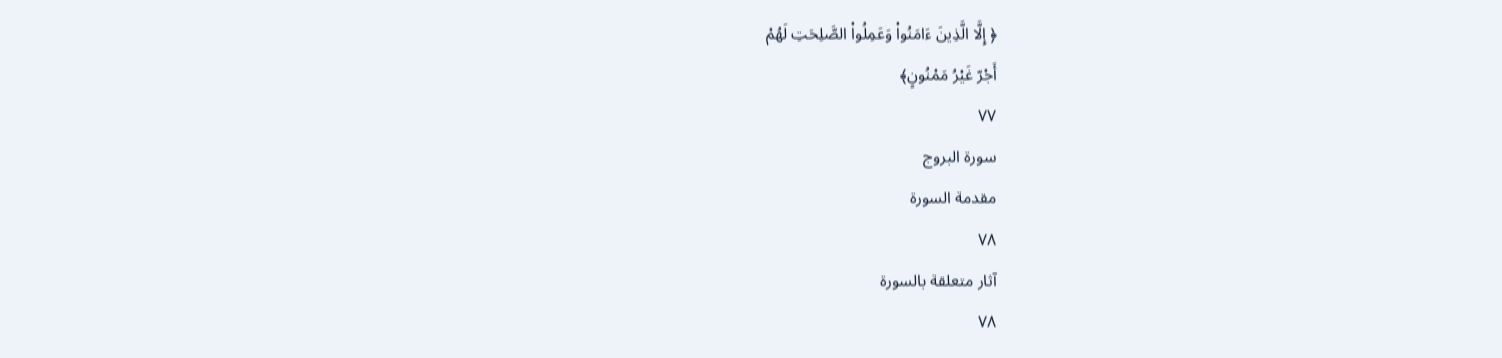﴿ إِلَّا الَّذِينَ ءَامَنُواْ وَعَمِلُواْ الصَّلِحَتِ لَهُمْ
أَجْرّ غَيْرُ مَمْنُونٍ﴾
٧٧
سورة البروج
مقدمة السورة
٧٨
آثار متعلقة بالسورة
٧٨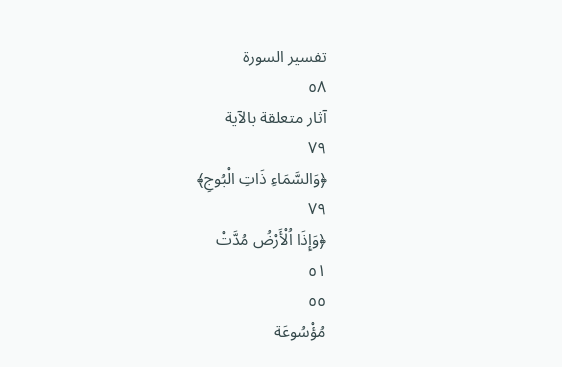تفسير السورة
٥٨
آثار متعلقة بالآية
٧٩
﴿وَالسَّمَاءِ ذَاتِ الْبُوجِ﴾
٧٩
﴿وَإِذَا اُلْأَرْضُ مُدَّتْ
٥١
٥٥
مُؤْسُوعَة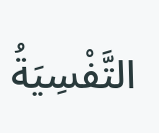التَّفْسِيَةُ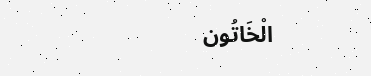الْخَاتُون